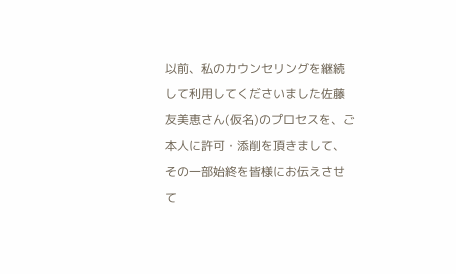以前、私のカウンセリングを継続して利用してくださいました佐藤友美恵さん(仮名)のプロセスを、ご本人に許可・添削を頂きまして、その一部始終を皆様にお伝えさせて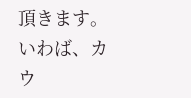頂きます。
いわば、カウ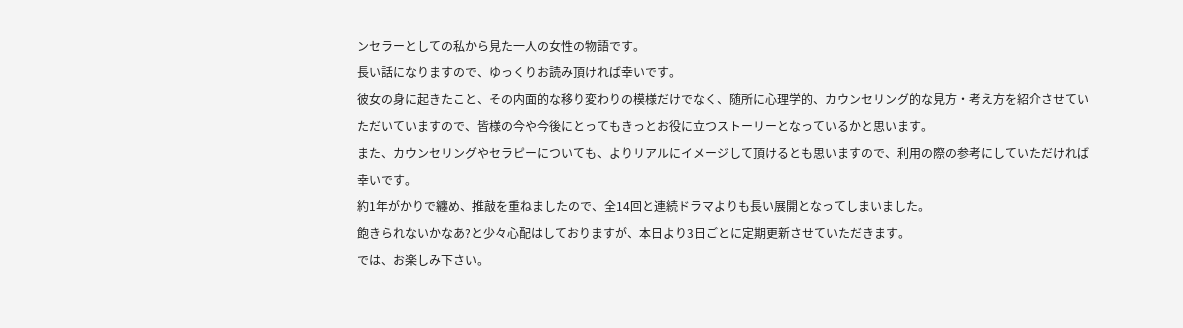ンセラーとしての私から見た一人の女性の物語です。
長い話になりますので、ゆっくりお読み頂ければ幸いです。
彼女の身に起きたこと、その内面的な移り変わりの模様だけでなく、随所に心理学的、カウンセリング的な見方・考え方を紹介させていただいていますので、皆様の今や今後にとってもきっとお役に立つストーリーとなっているかと思います。
また、カウンセリングやセラピーについても、よりリアルにイメージして頂けるとも思いますので、利用の際の参考にしていただければ幸いです。
約1年がかりで纏め、推敲を重ねましたので、全14回と連続ドラマよりも長い展開となってしまいました。
飽きられないかなあ?と少々心配はしておりますが、本日より3日ごとに定期更新させていただきます。
では、お楽しみ下さい。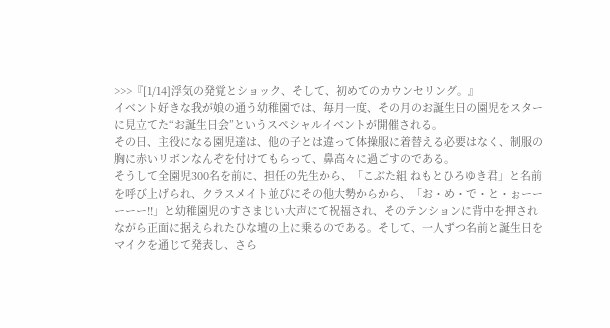>>>『[1/14]浮気の発覚とショック、そして、初めてのカウンセリング。』
イベント好きな我が娘の通う幼稚園では、毎月一度、その月のお誕生日の園児をスターに見立てた“お誕生日会”というスペシャルイベントが開催される。
その日、主役になる園児達は、他の子とは違って体操服に着替える必要はなく、制服の胸に赤いリボンなんぞを付けてもらって、鼻高々に過ごすのである。
そうして全園児300名を前に、担任の先生から、「こぶた組 ねもとひろゆき君」と名前を呼び上げられ、クラスメイト並びにその他大勢からから、「お・め・で・と・ぉーーーーー!!」と幼稚園児のすさまじい大声にて祝福され、そのテンションに背中を押されながら正面に据えられたひな壇の上に乗るのである。そして、一人ずつ名前と誕生日をマイクを通じて発表し、さら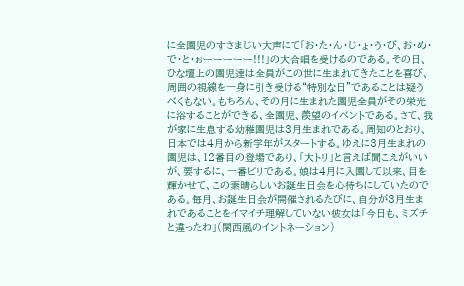に全園児のすさまじい大声にて「お・た・ん・じ・ょ・う・び、お・め・で・と・ぉーーーーー!!!」の大合唱を受けるのである。その日、ひな壇上の園児達は全員がこの世に生まれてきたことを喜び、周囲の視線を一身に引き受ける“特別な日”であることは疑うべくもない。もちろん、その月に生まれた園児全員がその栄光に浴することができる、全園児、羨望のイベントである。さて、我が家に生息する幼稚園児は3月生まれである。周知のとおり、日本では4月から新学年がスタートする。ゆえに3月生まれの園児は、12番目の登場であり、「大トリ」と言えば聞こえがいいが、要するに、一番ビリである。娘は4月に入園して以来、目を輝かせて、この素晴らしいお誕生日会を心待ちにしていたのである。毎月、お誕生日会が開催されるたびに、自分が3月生まれであることをイマイチ理解していない彼女は「今日も、ミズチと違ったわ」(関西風のイントネーション)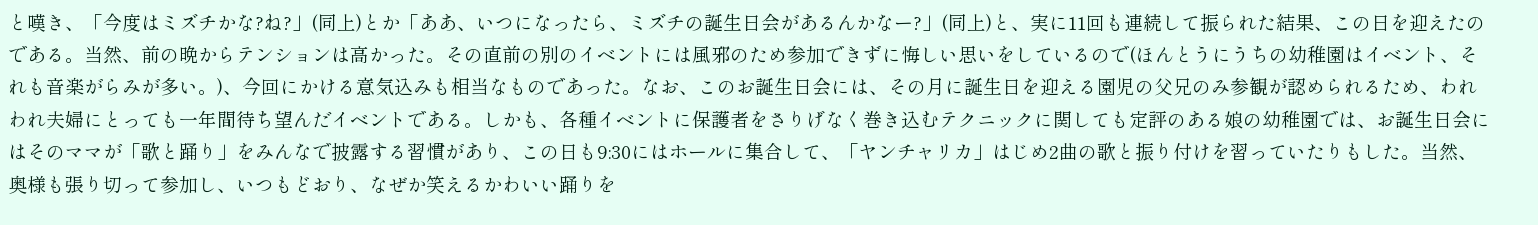と嘆き、「今度はミズチかな?ね?」(同上)とか「ああ、いつになったら、ミズチの誕生日会があるんかなー?」(同上)と、実に11回も連続して振られた結果、この日を迎えたのである。当然、前の晩からテンションは高かった。その直前の別のイベントには風邪のため参加できずに悔しい思いをしているので(ほんとうにうちの幼稚園はイベント、それも音楽がらみが多い。)、今回にかける意気込みも相当なものであった。なお、このお誕生日会には、その月に誕生日を迎える園児の父兄のみ参観が認められるため、われわれ夫婦にとっても一年間待ち望んだイベントである。しかも、各種イベントに保護者をさりげなく巻き込むテクニックに関しても定評のある娘の幼稚園では、お誕生日会にはそのママが「歌と踊り」をみんなで披露する習慣があり、この日も9:30にはホールに集合して、「ヤンチャリカ」はじめ2曲の歌と振り付けを習っていたりもした。当然、奥様も張り切って参加し、いつもどおり、なぜか笑えるかわいい踊りを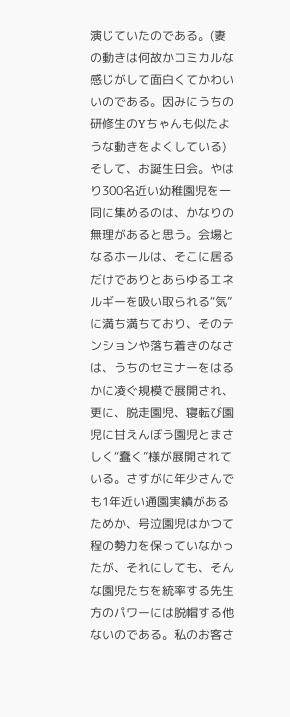演じていたのである。(妻の動きは何故かコミカルな感じがして面白くてかわいいのである。因みにうちの研修生のYちゃんも似たような動きをよくしている)そして、お誕生日会。やはり300名近い幼稚園児を一同に集めるのは、かなりの無理があると思う。会場となるホールは、そこに居るだけでありとあらゆるエネルギーを吸い取られる“気”に満ち満ちており、そのテンションや落ち着きのなさは、うちのセミナーをはるかに凌ぐ規模で展開され、更に、脱走園児、寝転び園児に甘えんぼう園児とまさしく“蠢く”様が展開されている。さすがに年少さんでも1年近い通園実績があるためか、号泣園児はかつて程の勢力を保っていなかったが、それにしても、そんな園児たちを統率する先生方のパワーには脱帽する他ないのである。私のお客さ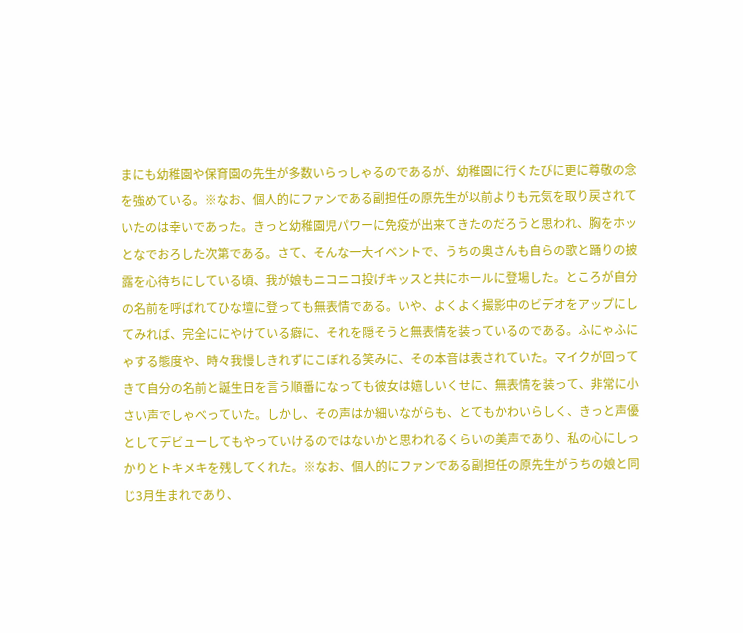まにも幼稚園や保育園の先生が多数いらっしゃるのであるが、幼稚園に行くたびに更に尊敬の念を強めている。※なお、個人的にファンである副担任の原先生が以前よりも元気を取り戻されていたのは幸いであった。きっと幼稚園児パワーに免疫が出来てきたのだろうと思われ、胸をホッとなでおろした次第である。さて、そんな一大イベントで、うちの奥さんも自らの歌と踊りの披露を心待ちにしている頃、我が娘もニコニコ投げキッスと共にホールに登場した。ところが自分の名前を呼ばれてひな壇に登っても無表情である。いや、よくよく撮影中のビデオをアップにしてみれば、完全ににやけている癖に、それを隠そうと無表情を装っているのである。ふにゃふにゃする態度や、時々我慢しきれずにこぼれる笑みに、その本音は表されていた。マイクが回ってきて自分の名前と誕生日を言う順番になっても彼女は嬉しいくせに、無表情を装って、非常に小さい声でしゃべっていた。しかし、その声はか細いながらも、とてもかわいらしく、きっと声優としてデビューしてもやっていけるのではないかと思われるくらいの美声であり、私の心にしっかりとトキメキを残してくれた。※なお、個人的にファンである副担任の原先生がうちの娘と同じ3月生まれであり、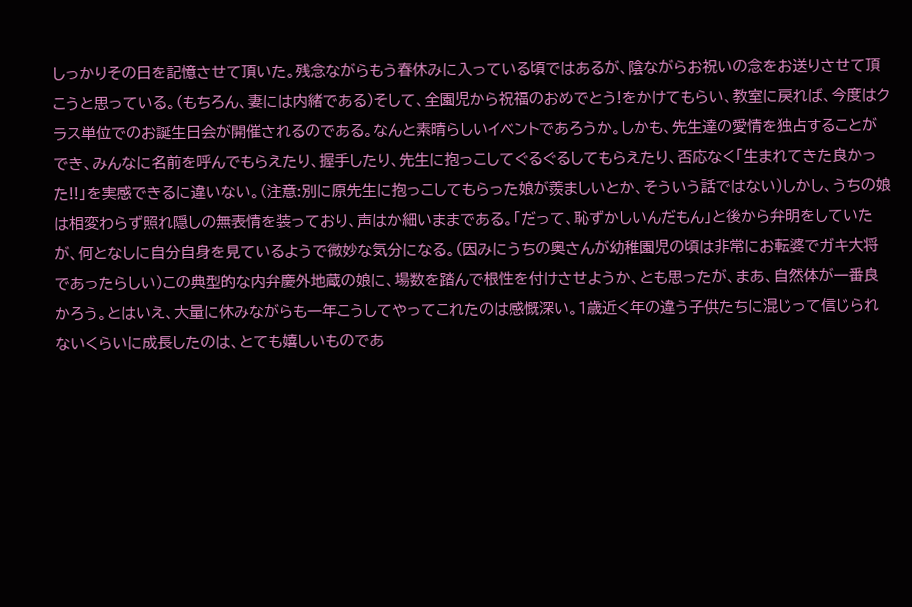しっかりその日を記憶させて頂いた。残念ながらもう春休みに入っている頃ではあるが、陰ながらお祝いの念をお送りさせて頂こうと思っている。(もちろん、妻には内緒である)そして、全園児から祝福のおめでとう!をかけてもらい、教室に戻れば、今度はクラス単位でのお誕生日会が開催されるのである。なんと素晴らしいイベントであろうか。しかも、先生達の愛情を独占することができ、みんなに名前を呼んでもらえたり、握手したり、先生に抱っこしてぐるぐるしてもらえたり、否応なく「生まれてきた良かった!!」を実感できるに違いない。(注意:別に原先生に抱っこしてもらった娘が羨ましいとか、そういう話ではない)しかし、うちの娘は相変わらず照れ隠しの無表情を装っており、声はか細いままである。「だって、恥ずかしいんだもん」と後から弁明をしていたが、何となしに自分自身を見ているようで微妙な気分になる。(因みにうちの奥さんが幼稚園児の頃は非常にお転婆でガキ大将であったらしい)この典型的な内弁慶外地蔵の娘に、場数を踏んで根性を付けさせようか、とも思ったが、まあ、自然体が一番良かろう。とはいえ、大量に休みながらも一年こうしてやってこれたのは感慨深い。1歳近く年の違う子供たちに混じって信じられないくらいに成長したのは、とても嬉しいものであ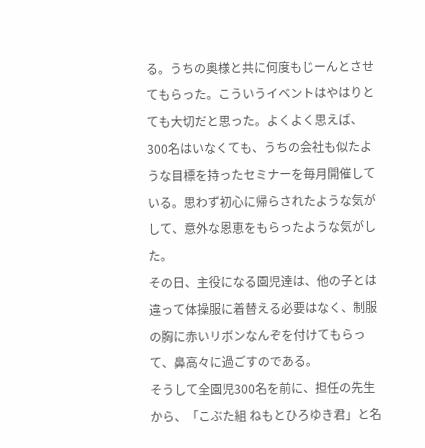る。うちの奥様と共に何度もじーんとさせてもらった。こういうイベントはやはりとても大切だと思った。よくよく思えば、300名はいなくても、うちの会社も似たような目標を持ったセミナーを毎月開催している。思わず初心に帰らされたような気がして、意外な恩恵をもらったような気がした。
その日、主役になる園児達は、他の子とは違って体操服に着替える必要はなく、制服の胸に赤いリボンなんぞを付けてもらって、鼻高々に過ごすのである。
そうして全園児300名を前に、担任の先生から、「こぶた組 ねもとひろゆき君」と名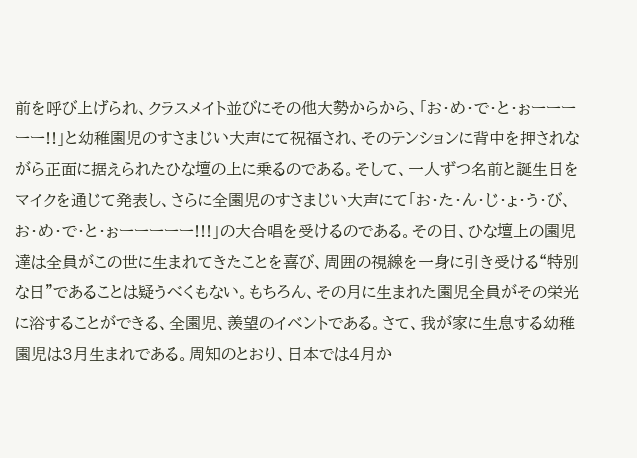前を呼び上げられ、クラスメイト並びにその他大勢からから、「お・め・で・と・ぉーーーーー!!」と幼稚園児のすさまじい大声にて祝福され、そのテンションに背中を押されながら正面に据えられたひな壇の上に乗るのである。そして、一人ずつ名前と誕生日をマイクを通じて発表し、さらに全園児のすさまじい大声にて「お・た・ん・じ・ょ・う・び、お・め・で・と・ぉーーーーー!!!」の大合唱を受けるのである。その日、ひな壇上の園児達は全員がこの世に生まれてきたことを喜び、周囲の視線を一身に引き受ける“特別な日”であることは疑うべくもない。もちろん、その月に生まれた園児全員がその栄光に浴することができる、全園児、羨望のイベントである。さて、我が家に生息する幼稚園児は3月生まれである。周知のとおり、日本では4月か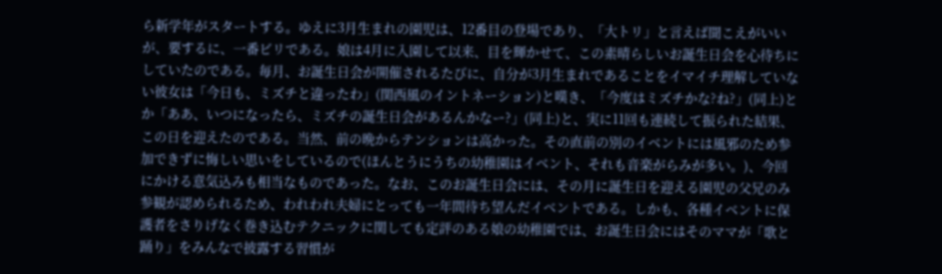ら新学年がスタートする。ゆえに3月生まれの園児は、12番目の登場であり、「大トリ」と言えば聞こえがいいが、要するに、一番ビリである。娘は4月に入園して以来、目を輝かせて、この素晴らしいお誕生日会を心待ちにしていたのである。毎月、お誕生日会が開催されるたびに、自分が3月生まれであることをイマイチ理解していない彼女は「今日も、ミズチと違ったわ」(関西風のイントネーション)と嘆き、「今度はミズチかな?ね?」(同上)とか「ああ、いつになったら、ミズチの誕生日会があるんかなー?」(同上)と、実に11回も連続して振られた結果、この日を迎えたのである。当然、前の晩からテンションは高かった。その直前の別のイベントには風邪のため参加できずに悔しい思いをしているので(ほんとうにうちの幼稚園はイベント、それも音楽がらみが多い。)、今回にかける意気込みも相当なものであった。なお、このお誕生日会には、その月に誕生日を迎える園児の父兄のみ参観が認められるため、われわれ夫婦にとっても一年間待ち望んだイベントである。しかも、各種イベントに保護者をさりげなく巻き込むテクニックに関しても定評のある娘の幼稚園では、お誕生日会にはそのママが「歌と踊り」をみんなで披露する習慣が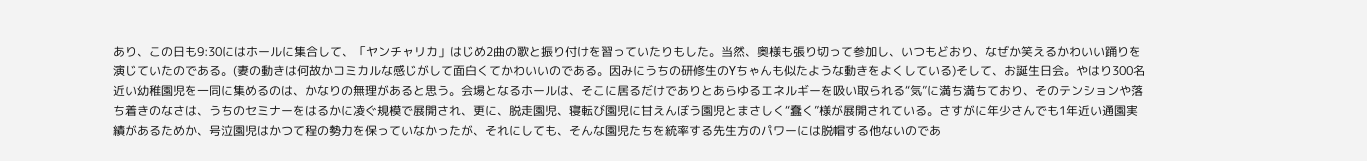あり、この日も9:30にはホールに集合して、「ヤンチャリカ」はじめ2曲の歌と振り付けを習っていたりもした。当然、奥様も張り切って参加し、いつもどおり、なぜか笑えるかわいい踊りを演じていたのである。(妻の動きは何故かコミカルな感じがして面白くてかわいいのである。因みにうちの研修生のYちゃんも似たような動きをよくしている)そして、お誕生日会。やはり300名近い幼稚園児を一同に集めるのは、かなりの無理があると思う。会場となるホールは、そこに居るだけでありとあらゆるエネルギーを吸い取られる“気”に満ち満ちており、そのテンションや落ち着きのなさは、うちのセミナーをはるかに凌ぐ規模で展開され、更に、脱走園児、寝転び園児に甘えんぼう園児とまさしく“蠢く”様が展開されている。さすがに年少さんでも1年近い通園実績があるためか、号泣園児はかつて程の勢力を保っていなかったが、それにしても、そんな園児たちを統率する先生方のパワーには脱帽する他ないのであ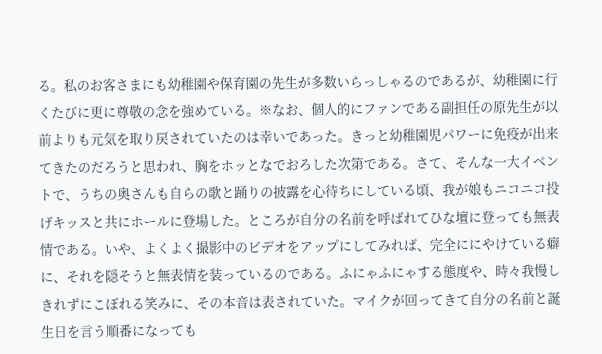る。私のお客さまにも幼稚園や保育園の先生が多数いらっしゃるのであるが、幼稚園に行くたびに更に尊敬の念を強めている。※なお、個人的にファンである副担任の原先生が以前よりも元気を取り戻されていたのは幸いであった。きっと幼稚園児パワーに免疫が出来てきたのだろうと思われ、胸をホッとなでおろした次第である。さて、そんな一大イベントで、うちの奥さんも自らの歌と踊りの披露を心待ちにしている頃、我が娘もニコニコ投げキッスと共にホールに登場した。ところが自分の名前を呼ばれてひな壇に登っても無表情である。いや、よくよく撮影中のビデオをアップにしてみれば、完全ににやけている癖に、それを隠そうと無表情を装っているのである。ふにゃふにゃする態度や、時々我慢しきれずにこぼれる笑みに、その本音は表されていた。マイクが回ってきて自分の名前と誕生日を言う順番になっても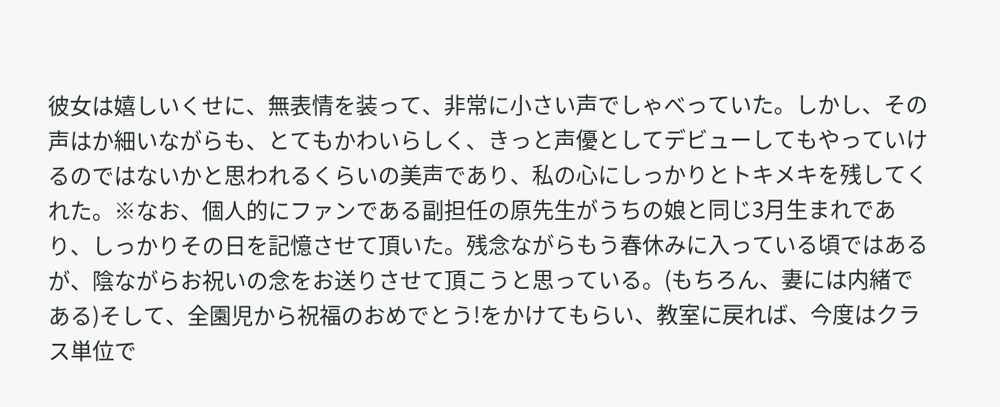彼女は嬉しいくせに、無表情を装って、非常に小さい声でしゃべっていた。しかし、その声はか細いながらも、とてもかわいらしく、きっと声優としてデビューしてもやっていけるのではないかと思われるくらいの美声であり、私の心にしっかりとトキメキを残してくれた。※なお、個人的にファンである副担任の原先生がうちの娘と同じ3月生まれであり、しっかりその日を記憶させて頂いた。残念ながらもう春休みに入っている頃ではあるが、陰ながらお祝いの念をお送りさせて頂こうと思っている。(もちろん、妻には内緒である)そして、全園児から祝福のおめでとう!をかけてもらい、教室に戻れば、今度はクラス単位で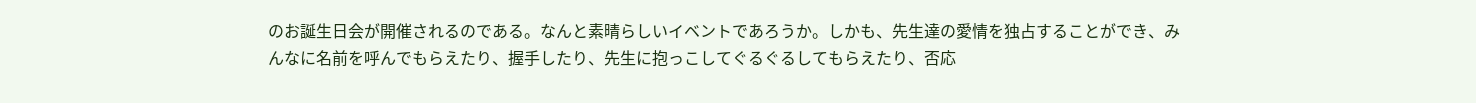のお誕生日会が開催されるのである。なんと素晴らしいイベントであろうか。しかも、先生達の愛情を独占することができ、みんなに名前を呼んでもらえたり、握手したり、先生に抱っこしてぐるぐるしてもらえたり、否応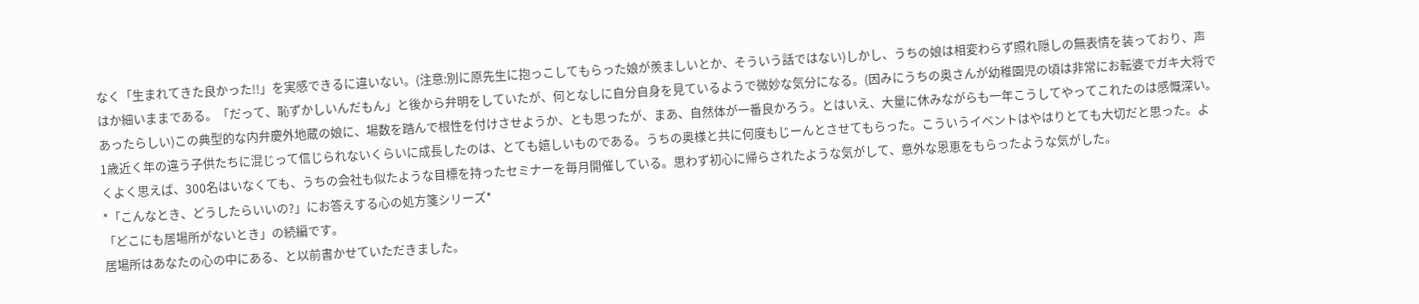なく「生まれてきた良かった!!」を実感できるに違いない。(注意:別に原先生に抱っこしてもらった娘が羨ましいとか、そういう話ではない)しかし、うちの娘は相変わらず照れ隠しの無表情を装っており、声はか細いままである。「だって、恥ずかしいんだもん」と後から弁明をしていたが、何となしに自分自身を見ているようで微妙な気分になる。(因みにうちの奥さんが幼稚園児の頃は非常にお転婆でガキ大将であったらしい)この典型的な内弁慶外地蔵の娘に、場数を踏んで根性を付けさせようか、とも思ったが、まあ、自然体が一番良かろう。とはいえ、大量に休みながらも一年こうしてやってこれたのは感慨深い。1歳近く年の違う子供たちに混じって信じられないくらいに成長したのは、とても嬉しいものである。うちの奥様と共に何度もじーんとさせてもらった。こういうイベントはやはりとても大切だと思った。よくよく思えば、300名はいなくても、うちの会社も似たような目標を持ったセミナーを毎月開催している。思わず初心に帰らされたような気がして、意外な恩恵をもらったような気がした。
*「こんなとき、どうしたらいいの?」にお答えする心の処方箋シリーズ*
「どこにも居場所がないとき」の続編です。
居場所はあなたの心の中にある、と以前書かせていただきました。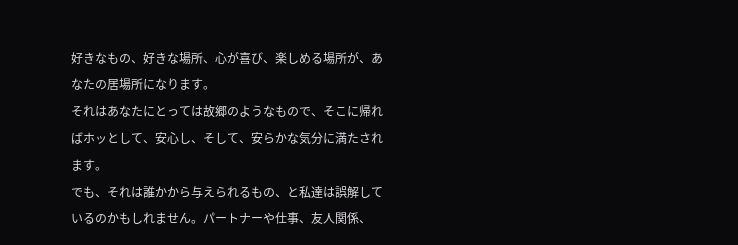好きなもの、好きな場所、心が喜び、楽しめる場所が、あなたの居場所になります。
それはあなたにとっては故郷のようなもので、そこに帰ればホッとして、安心し、そして、安らかな気分に満たされます。
でも、それは誰かから与えられるもの、と私達は誤解しているのかもしれません。パートナーや仕事、友人関係、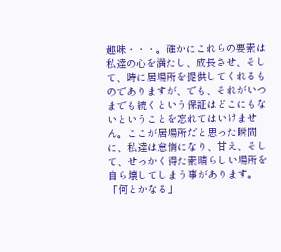趣味・・・。確かにこれらの要素は私達の心を満たし、成長させ、そして、時に居場所を提供してくれるものでありますが、でも、それがいつまでも続くという保証はどこにもないということを忘れてはいけません。ここが居場所だと思った瞬間に、私達は怠惰になり、甘え、そして、せっかく得た素晴らしい場所を自ら壊してしまう事があります。「何とかなる」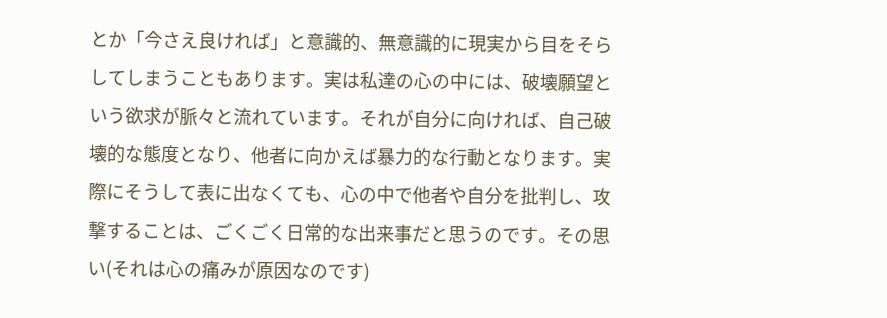とか「今さえ良ければ」と意識的、無意識的に現実から目をそらしてしまうこともあります。実は私達の心の中には、破壊願望という欲求が脈々と流れています。それが自分に向ければ、自己破壊的な態度となり、他者に向かえば暴力的な行動となります。実際にそうして表に出なくても、心の中で他者や自分を批判し、攻撃することは、ごくごく日常的な出来事だと思うのです。その思い(それは心の痛みが原因なのです)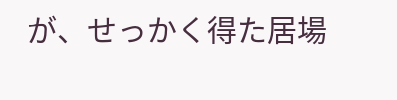が、せっかく得た居場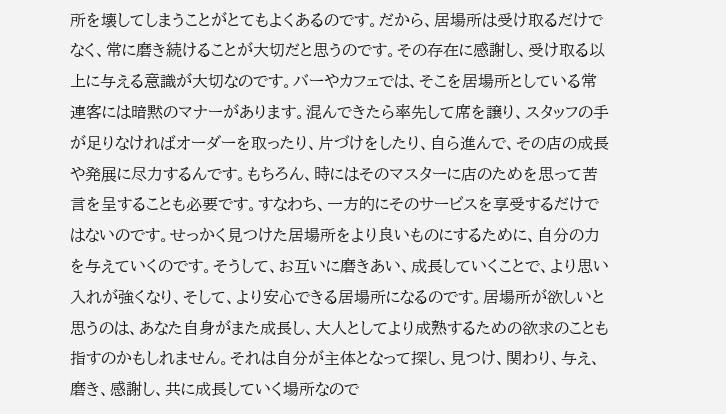所を壊してしまうことがとてもよくあるのです。だから、居場所は受け取るだけでなく、常に磨き続けることが大切だと思うのです。その存在に感謝し、受け取る以上に与える意識が大切なのです。バーやカフェでは、そこを居場所としている常連客には暗黙のマナーがあります。混んできたら率先して席を譲り、スタッフの手が足りなければオーダーを取ったり、片づけをしたり、自ら進んで、その店の成長や発展に尽力するんです。もちろん、時にはそのマスターに店のためを思って苦言を呈することも必要です。すなわち、一方的にそのサービスを享受するだけではないのです。せっかく見つけた居場所をより良いものにするために、自分の力を与えていくのです。そうして、お互いに磨きあい、成長していくことで、より思い入れが強くなり、そして、より安心できる居場所になるのです。居場所が欲しいと思うのは、あなた自身がまた成長し、大人としてより成熟するための欲求のことも指すのかもしれません。それは自分が主体となって探し、見つけ、関わり、与え、磨き、感謝し、共に成長していく場所なので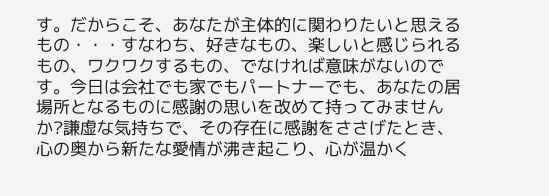す。だからこそ、あなたが主体的に関わりたいと思えるもの・・・すなわち、好きなもの、楽しいと感じられるもの、ワクワクするもの、でなければ意味がないのです。今日は会社でも家でもパートナーでも、あなたの居場所となるものに感謝の思いを改めて持ってみませんか?謙虚な気持ちで、その存在に感謝をささげたとき、心の奥から新たな愛情が沸き起こり、心が温かく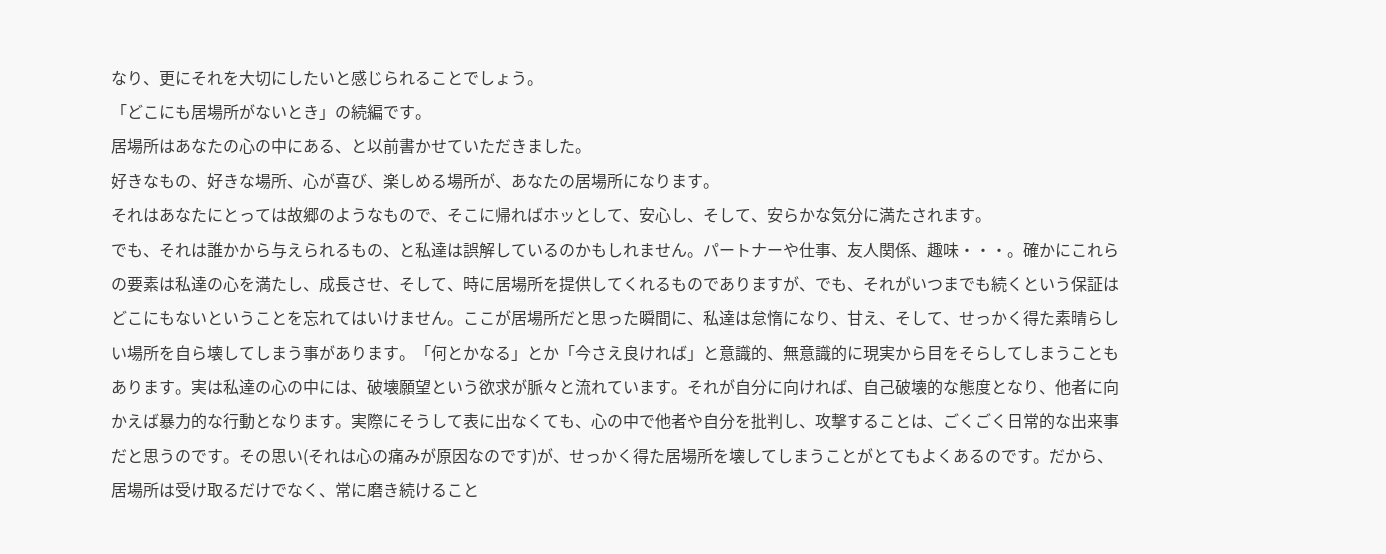なり、更にそれを大切にしたいと感じられることでしょう。
「どこにも居場所がないとき」の続編です。
居場所はあなたの心の中にある、と以前書かせていただきました。
好きなもの、好きな場所、心が喜び、楽しめる場所が、あなたの居場所になります。
それはあなたにとっては故郷のようなもので、そこに帰ればホッとして、安心し、そして、安らかな気分に満たされます。
でも、それは誰かから与えられるもの、と私達は誤解しているのかもしれません。パートナーや仕事、友人関係、趣味・・・。確かにこれらの要素は私達の心を満たし、成長させ、そして、時に居場所を提供してくれるものでありますが、でも、それがいつまでも続くという保証はどこにもないということを忘れてはいけません。ここが居場所だと思った瞬間に、私達は怠惰になり、甘え、そして、せっかく得た素晴らしい場所を自ら壊してしまう事があります。「何とかなる」とか「今さえ良ければ」と意識的、無意識的に現実から目をそらしてしまうこともあります。実は私達の心の中には、破壊願望という欲求が脈々と流れています。それが自分に向ければ、自己破壊的な態度となり、他者に向かえば暴力的な行動となります。実際にそうして表に出なくても、心の中で他者や自分を批判し、攻撃することは、ごくごく日常的な出来事だと思うのです。その思い(それは心の痛みが原因なのです)が、せっかく得た居場所を壊してしまうことがとてもよくあるのです。だから、居場所は受け取るだけでなく、常に磨き続けること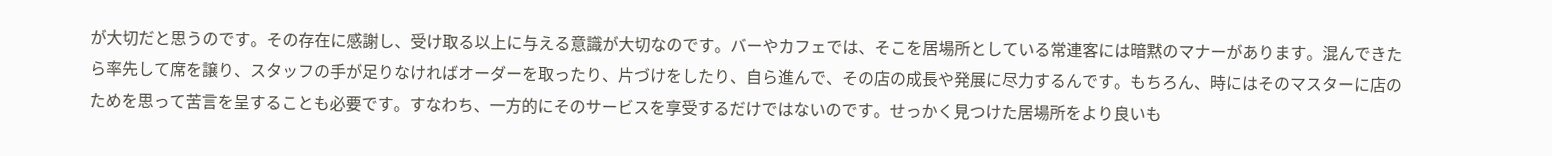が大切だと思うのです。その存在に感謝し、受け取る以上に与える意識が大切なのです。バーやカフェでは、そこを居場所としている常連客には暗黙のマナーがあります。混んできたら率先して席を譲り、スタッフの手が足りなければオーダーを取ったり、片づけをしたり、自ら進んで、その店の成長や発展に尽力するんです。もちろん、時にはそのマスターに店のためを思って苦言を呈することも必要です。すなわち、一方的にそのサービスを享受するだけではないのです。せっかく見つけた居場所をより良いも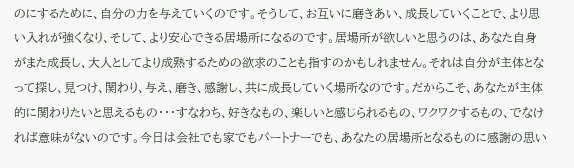のにするために、自分の力を与えていくのです。そうして、お互いに磨きあい、成長していくことで、より思い入れが強くなり、そして、より安心できる居場所になるのです。居場所が欲しいと思うのは、あなた自身がまた成長し、大人としてより成熟するための欲求のことも指すのかもしれません。それは自分が主体となって探し、見つけ、関わり、与え、磨き、感謝し、共に成長していく場所なのです。だからこそ、あなたが主体的に関わりたいと思えるもの・・・すなわち、好きなもの、楽しいと感じられるもの、ワクワクするもの、でなければ意味がないのです。今日は会社でも家でもパートナーでも、あなたの居場所となるものに感謝の思い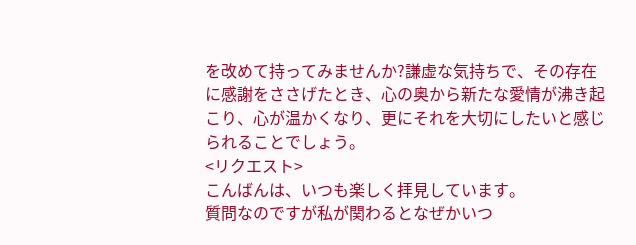を改めて持ってみませんか?謙虚な気持ちで、その存在に感謝をささげたとき、心の奥から新たな愛情が沸き起こり、心が温かくなり、更にそれを大切にしたいと感じられることでしょう。
<リクエスト>
こんばんは、いつも楽しく拝見しています。
質問なのですが私が関わるとなぜかいつ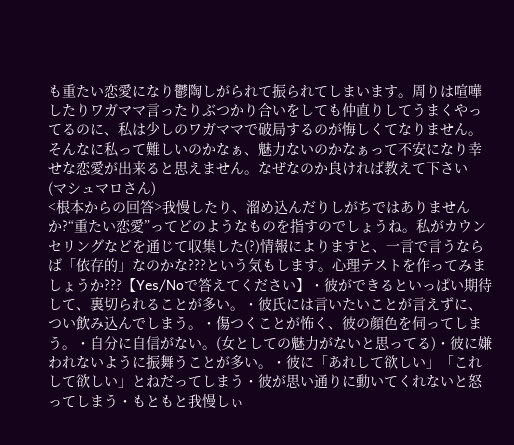も重たい恋愛になり鬱陶しがられて振られてしまいます。周りは喧嘩したりワガママ言ったりぶつかり合いをしても仲直りしてうまくやってるのに、私は少しのワガママで破局するのが悔しくてなりません。そんなに私って難しいのかなぁ、魅力ないのかなぁって不安になり幸せな恋愛が出来ると思えません。なぜなのか良ければ教えて下さい
(マシュマロさん)
<根本からの回答>我慢したり、溜め込んだりしがちではありませんか?“重たい恋愛”ってどのようなものを指すのでしょうね。私がカウンセリングなどを通じて収集した(?)情報によりますと、一言で言うならば「依存的」なのかな???という気もします。心理テストを作ってみましょうか???【Yes/Noで答えてください】・彼ができるといっぱい期待して、裏切られることが多い。・彼氏には言いたいことが言えずに、つい飲み込んでしまう。・傷つくことが怖く、彼の顔色を伺ってしまう。・自分に自信がない。(女としての魅力がないと思ってる)・彼に嫌われないように振舞うことが多い。・彼に「あれして欲しい」「これして欲しい」とねだってしまう・彼が思い通りに動いてくれないと怒ってしまう・もともと我慢しぃ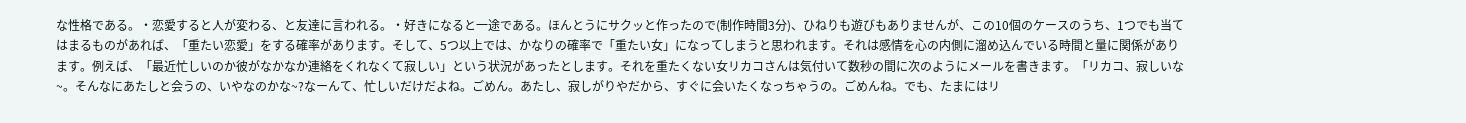な性格である。・恋愛すると人が変わる、と友達に言われる。・好きになると一途である。ほんとうにサクッと作ったので(制作時間3分)、ひねりも遊びもありませんが、この10個のケースのうち、1つでも当てはまるものがあれば、「重たい恋愛」をする確率があります。そして、5つ以上では、かなりの確率で「重たい女」になってしまうと思われます。それは感情を心の内側に溜め込んでいる時間と量に関係があります。例えば、「最近忙しいのか彼がなかなか連絡をくれなくて寂しい」という状況があったとします。それを重たくない女リカコさんは気付いて数秒の間に次のようにメールを書きます。「リカコ、寂しいな~。そんなにあたしと会うの、いやなのかな~?なーんて、忙しいだけだよね。ごめん。あたし、寂しがりやだから、すぐに会いたくなっちゃうの。ごめんね。でも、たまにはリ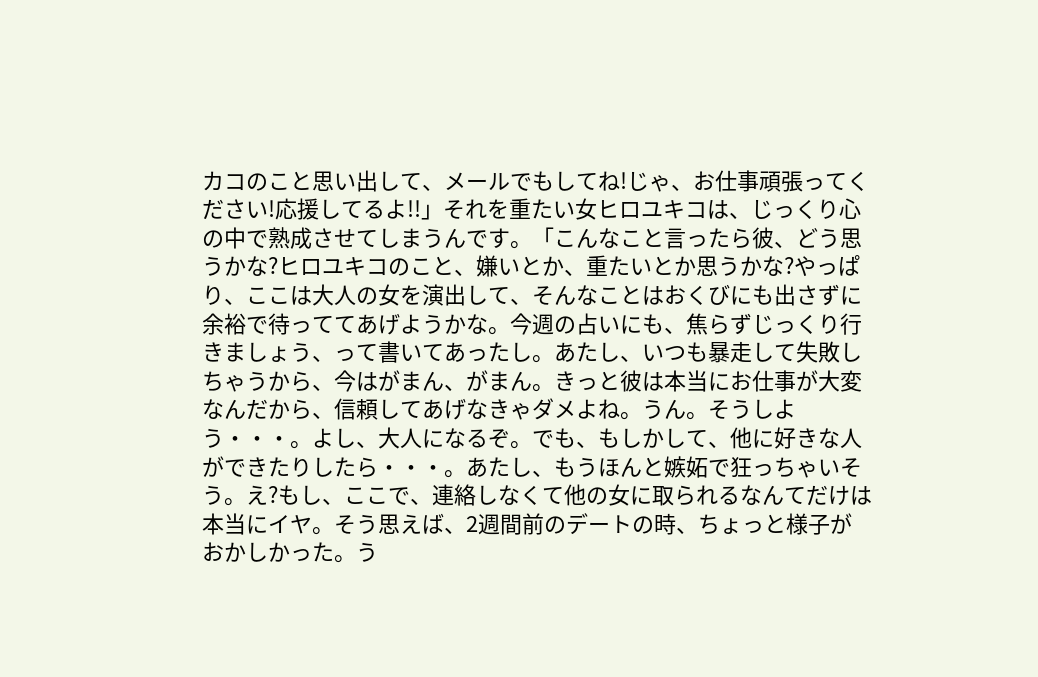カコのこと思い出して、メールでもしてね!じゃ、お仕事頑張ってください!応援してるよ!!」それを重たい女ヒロユキコは、じっくり心の中で熟成させてしまうんです。「こんなこと言ったら彼、どう思うかな?ヒロユキコのこと、嫌いとか、重たいとか思うかな?やっぱり、ここは大人の女を演出して、そんなことはおくびにも出さずに余裕で待っててあげようかな。今週の占いにも、焦らずじっくり行きましょう、って書いてあったし。あたし、いつも暴走して失敗しちゃうから、今はがまん、がまん。きっと彼は本当にお仕事が大変なんだから、信頼してあげなきゃダメよね。うん。そうしよう・・・。よし、大人になるぞ。でも、もしかして、他に好きな人ができたりしたら・・・。あたし、もうほんと嫉妬で狂っちゃいそう。え?もし、ここで、連絡しなくて他の女に取られるなんてだけは本当にイヤ。そう思えば、2週間前のデートの時、ちょっと様子がおかしかった。う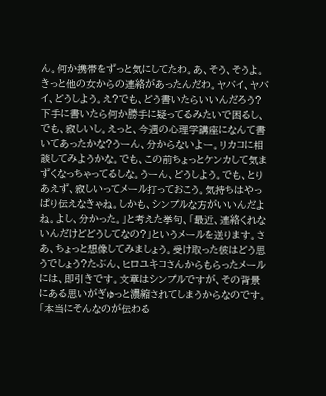ん。何か携帯をずっと気にしてたわ。あ、そう、そうよ。きっと他の女からの連絡があったんだわ。ヤバイ、ヤバイ、どうしよう。え?でも、どう書いたらいいんだろう?下手に書いたら何か勝手に疑ってるみたいで困るし、でも、寂しいし。えっと、今週の心理学講座になんて書いてあったかな?うーん、分からないよー。リカコに相談してみようかな。でも、この前ちょっとケンカして気まずくなっちゃってるしな。うーん、どうしよう。でも、とりあえず、寂しいってメール打っておこう。気持ちはやっぱり伝えなきゃね。しかも、シンプルな方がいいんだよね。よし、分かった。」と考えた挙句、「最近、連絡くれないんだけどどうしてなの?」というメールを送ります。さあ、ちょっと想像してみましょう。受け取った彼はどう思うでしょう?たぶん、ヒロユキコさんからもらったメールには、即引きです。文章はシンプルですが、その背景にある思いがぎゅっと濃縮されてしまうからなのです。「本当にそんなのが伝わる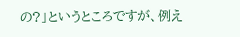の?」というところですが、例え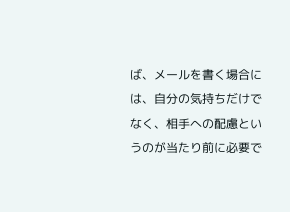ば、メールを書く場合には、自分の気持ちだけでなく、相手への配慮というのが当たり前に必要で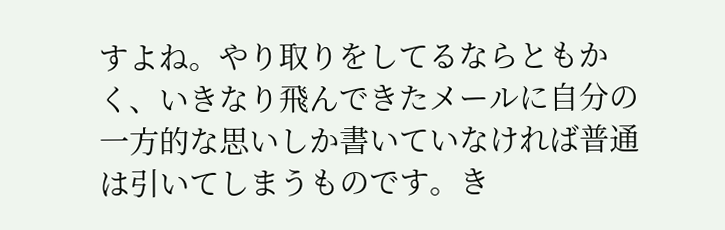すよね。やり取りをしてるならともかく、いきなり飛んできたメールに自分の一方的な思いしか書いていなければ普通は引いてしまうものです。き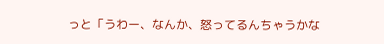っと「うわー、なんか、怒ってるんちゃうかな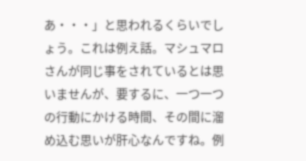あ・・・」と思われるくらいでしょう。これは例え話。マシュマロさんが同じ事をされているとは思いませんが、要するに、一つ一つの行動にかける時間、その間に溜め込む思いが肝心なんですね。例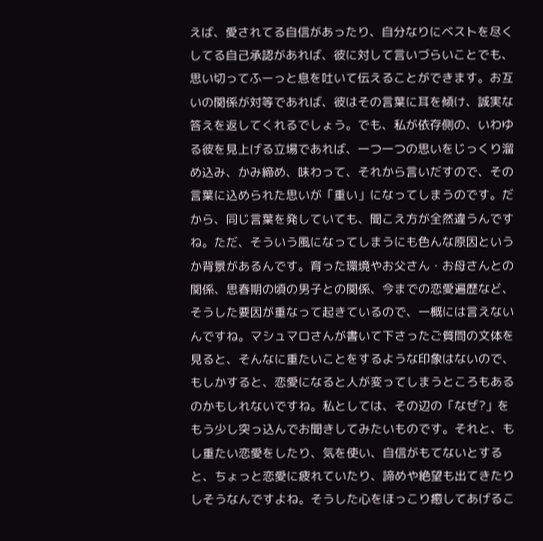えば、愛されてる自信があったり、自分なりにベストを尽くしてる自己承認があれば、彼に対して言いづらいことでも、思い切ってふーっと息を吐いて伝えることができます。お互いの関係が対等であれば、彼はその言葉に耳を傾け、誠実な答えを返してくれるでしょう。でも、私が依存側の、いわゆる彼を見上げる立場であれば、一つ一つの思いをじっくり溜め込み、かみ締め、味わって、それから言いだすので、その言葉に込められた思いが「重い」になってしまうのです。だから、同じ言葉を発していても、聞こえ方が全然違うんですね。ただ、そういう風になってしまうにも色んな原因というか背景があるんです。育った環境やお父さん・お母さんとの関係、思春期の頃の男子との関係、今までの恋愛遍歴など、そうした要因が重なって起きているので、一概には言えないんですね。マシュマロさんが書いて下さったご質問の文体を見ると、そんなに重たいことをするような印象はないので、もしかすると、恋愛になると人が変ってしまうところもあるのかもしれないですね。私としては、その辺の「なぜ?」をもう少し突っ込んでお聞きしてみたいものです。それと、もし重たい恋愛をしたり、気を使い、自信がもてないとすると、ちょっと恋愛に疲れていたり、諦めや絶望も出てきたりしそうなんですよね。そうした心をほっこり癒してあげるこ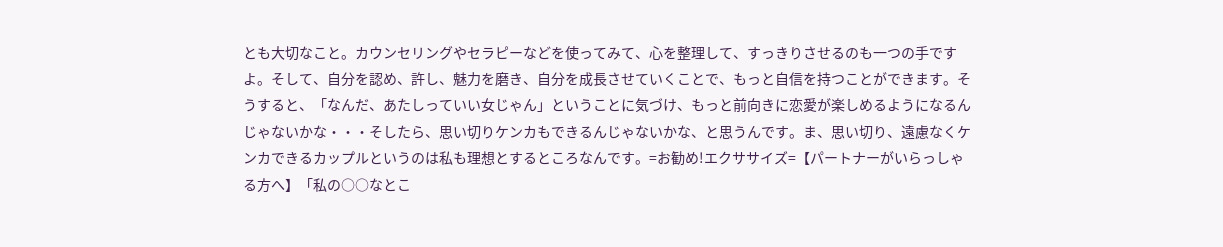とも大切なこと。カウンセリングやセラピーなどを使ってみて、心を整理して、すっきりさせるのも一つの手ですよ。そして、自分を認め、許し、魅力を磨き、自分を成長させていくことで、もっと自信を持つことができます。そうすると、「なんだ、あたしっていい女じゃん」ということに気づけ、もっと前向きに恋愛が楽しめるようになるんじゃないかな・・・そしたら、思い切りケンカもできるんじゃないかな、と思うんです。ま、思い切り、遠慮なくケンカできるカップルというのは私も理想とするところなんです。=お勧め!エクササイズ=【パートナーがいらっしゃる方へ】「私の○○なとこ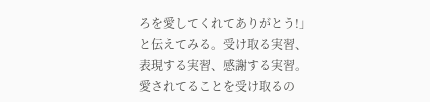ろを愛してくれてありがとう!」と伝えてみる。受け取る実習、表現する実習、感謝する実習。愛されてることを受け取るの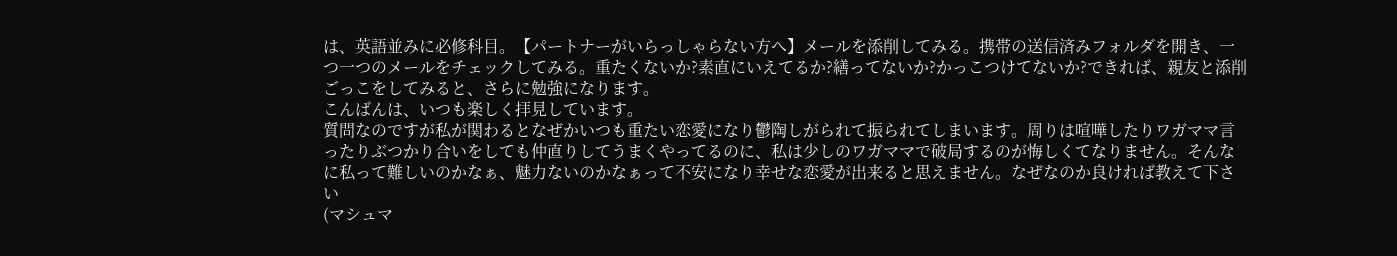は、英語並みに必修科目。【パートナーがいらっしゃらない方へ】メールを添削してみる。携帯の送信済みフォルダを開き、一つ一つのメールをチェックしてみる。重たくないか?素直にいえてるか?繕ってないか?かっこつけてないか?できれば、親友と添削ごっこをしてみると、さらに勉強になります。
こんばんは、いつも楽しく拝見しています。
質問なのですが私が関わるとなぜかいつも重たい恋愛になり鬱陶しがられて振られてしまいます。周りは喧嘩したりワガママ言ったりぶつかり合いをしても仲直りしてうまくやってるのに、私は少しのワガママで破局するのが悔しくてなりません。そんなに私って難しいのかなぁ、魅力ないのかなぁって不安になり幸せな恋愛が出来ると思えません。なぜなのか良ければ教えて下さい
(マシュマ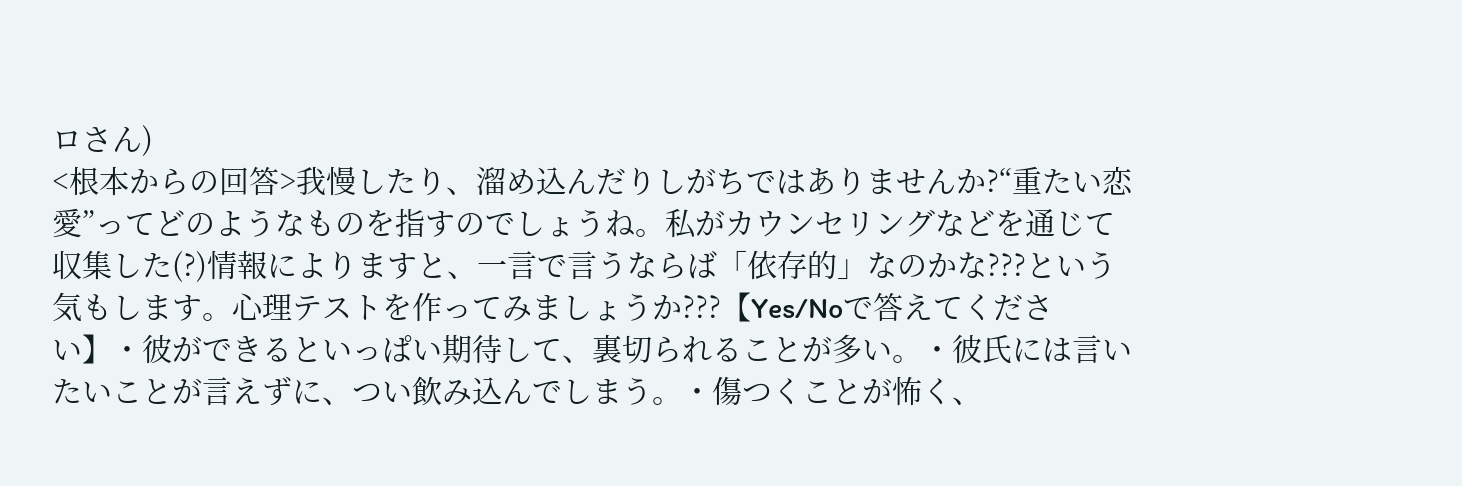ロさん)
<根本からの回答>我慢したり、溜め込んだりしがちではありませんか?“重たい恋愛”ってどのようなものを指すのでしょうね。私がカウンセリングなどを通じて収集した(?)情報によりますと、一言で言うならば「依存的」なのかな???という気もします。心理テストを作ってみましょうか???【Yes/Noで答えてください】・彼ができるといっぱい期待して、裏切られることが多い。・彼氏には言いたいことが言えずに、つい飲み込んでしまう。・傷つくことが怖く、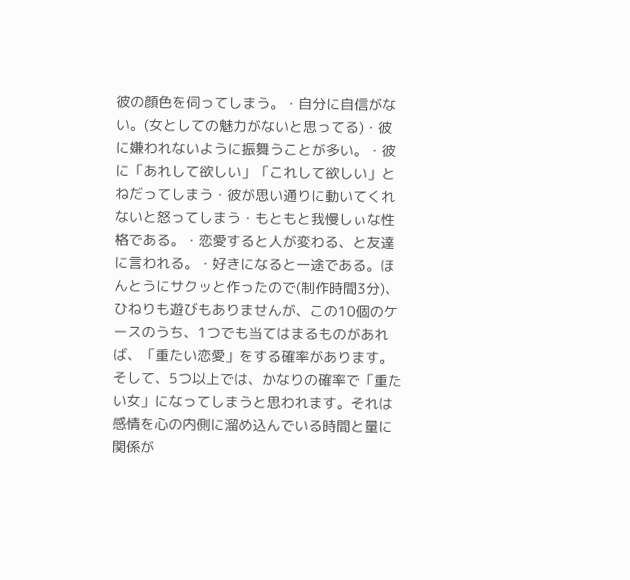彼の顔色を伺ってしまう。・自分に自信がない。(女としての魅力がないと思ってる)・彼に嫌われないように振舞うことが多い。・彼に「あれして欲しい」「これして欲しい」とねだってしまう・彼が思い通りに動いてくれないと怒ってしまう・もともと我慢しぃな性格である。・恋愛すると人が変わる、と友達に言われる。・好きになると一途である。ほんとうにサクッと作ったので(制作時間3分)、ひねりも遊びもありませんが、この10個のケースのうち、1つでも当てはまるものがあれば、「重たい恋愛」をする確率があります。そして、5つ以上では、かなりの確率で「重たい女」になってしまうと思われます。それは感情を心の内側に溜め込んでいる時間と量に関係が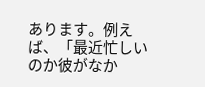あります。例えば、「最近忙しいのか彼がなか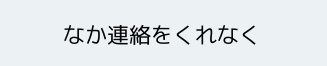なか連絡をくれなく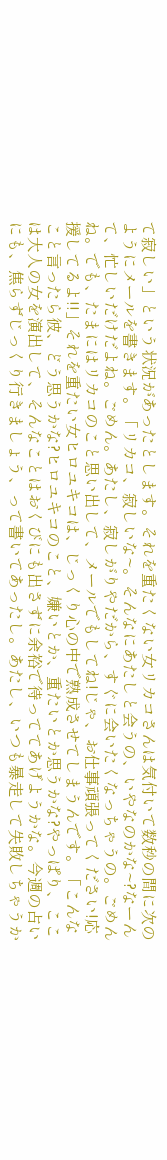て寂しい」という状況があったとします。それを重たくない女リカコさんは気付いて数秒の間に次のようにメールを書きます。「リカコ、寂しいな~。そんなにあたしと会うの、いやなのかな~?なーんて、忙しいだけだよね。ごめん。あたし、寂しがりやだから、すぐに会いたくなっちゃうの。ごめんね。でも、たまにはリカコのこと思い出して、メールでもしてね!じゃ、お仕事頑張ってください!応援してるよ!!」それを重たい女ヒロユキコは、じっくり心の中で熟成させてしまうんです。「こんなこと言ったら彼、どう思うかな?ヒロユキコのこと、嫌いとか、重たいとか思うかな?やっぱり、ここは大人の女を演出して、そんなことはおくびにも出さずに余裕で待っててあげようかな。今週の占いにも、焦らずじっくり行きましょう、って書いてあったし。あたし、いつも暴走して失敗しちゃうか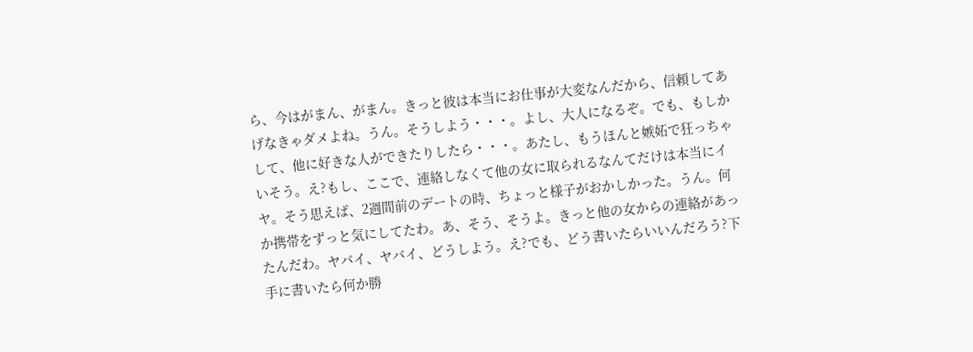ら、今はがまん、がまん。きっと彼は本当にお仕事が大変なんだから、信頼してあげなきゃダメよね。うん。そうしよう・・・。よし、大人になるぞ。でも、もしかして、他に好きな人ができたりしたら・・・。あたし、もうほんと嫉妬で狂っちゃいそう。え?もし、ここで、連絡しなくて他の女に取られるなんてだけは本当にイヤ。そう思えば、2週間前のデートの時、ちょっと様子がおかしかった。うん。何か携帯をずっと気にしてたわ。あ、そう、そうよ。きっと他の女からの連絡があったんだわ。ヤバイ、ヤバイ、どうしよう。え?でも、どう書いたらいいんだろう?下手に書いたら何か勝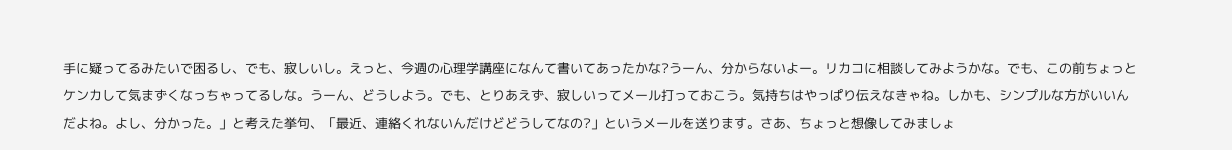手に疑ってるみたいで困るし、でも、寂しいし。えっと、今週の心理学講座になんて書いてあったかな?うーん、分からないよー。リカコに相談してみようかな。でも、この前ちょっとケンカして気まずくなっちゃってるしな。うーん、どうしよう。でも、とりあえず、寂しいってメール打っておこう。気持ちはやっぱり伝えなきゃね。しかも、シンプルな方がいいんだよね。よし、分かった。」と考えた挙句、「最近、連絡くれないんだけどどうしてなの?」というメールを送ります。さあ、ちょっと想像してみましょ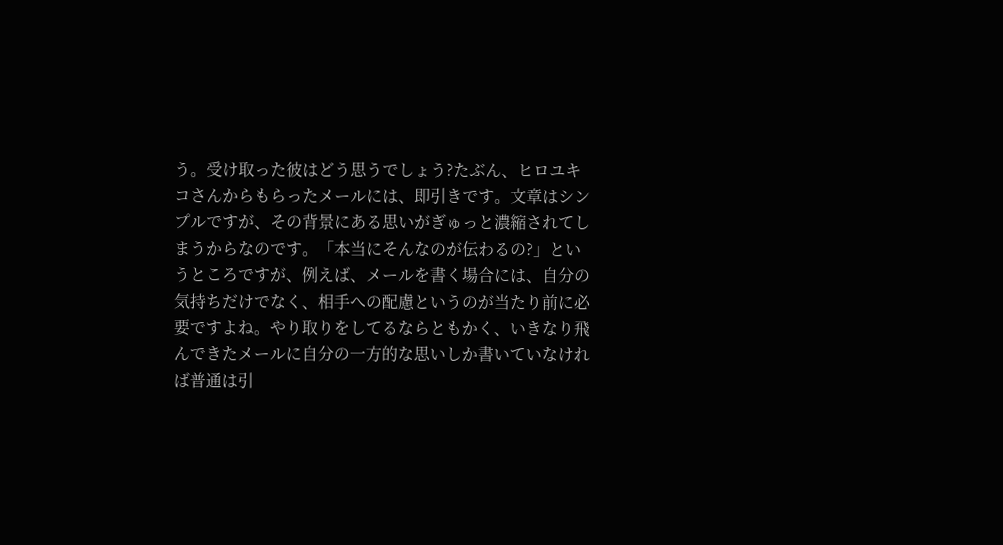う。受け取った彼はどう思うでしょう?たぶん、ヒロユキコさんからもらったメールには、即引きです。文章はシンプルですが、その背景にある思いがぎゅっと濃縮されてしまうからなのです。「本当にそんなのが伝わるの?」というところですが、例えば、メールを書く場合には、自分の気持ちだけでなく、相手への配慮というのが当たり前に必要ですよね。やり取りをしてるならともかく、いきなり飛んできたメールに自分の一方的な思いしか書いていなければ普通は引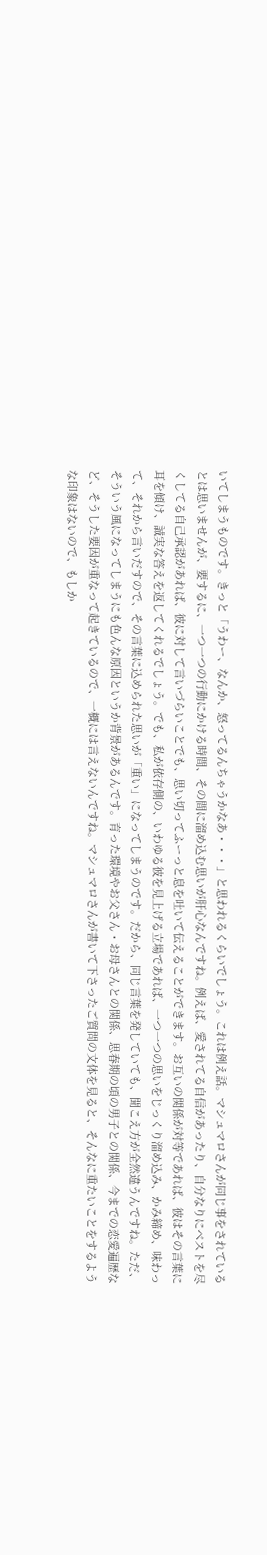いてしまうものです。きっと「うわー、なんか、怒ってるんちゃうかなあ・・・」と思われるくらいでしょう。これは例え話。マシュマロさんが同じ事をされているとは思いませんが、要するに、一つ一つの行動にかける時間、その間に溜め込む思いが肝心なんですね。例えば、愛されてる自信があったり、自分なりにベストを尽くしてる自己承認があれば、彼に対して言いづらいことでも、思い切ってふーっと息を吐いて伝えることができます。お互いの関係が対等であれば、彼はその言葉に耳を傾け、誠実な答えを返してくれるでしょう。でも、私が依存側の、いわゆる彼を見上げる立場であれば、一つ一つの思いをじっくり溜め込み、かみ締め、味わって、それから言いだすので、その言葉に込められた思いが「重い」になってしまうのです。だから、同じ言葉を発していても、聞こえ方が全然違うんですね。ただ、そういう風になってしまうにも色んな原因というか背景があるんです。育った環境やお父さん・お母さんとの関係、思春期の頃の男子との関係、今までの恋愛遍歴など、そうした要因が重なって起きているので、一概には言えないんですね。マシュマロさんが書いて下さったご質問の文体を見ると、そんなに重たいことをするような印象はないので、もしか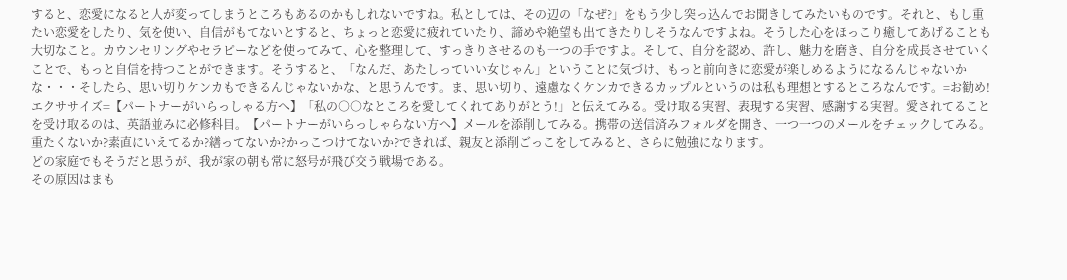すると、恋愛になると人が変ってしまうところもあるのかもしれないですね。私としては、その辺の「なぜ?」をもう少し突っ込んでお聞きしてみたいものです。それと、もし重たい恋愛をしたり、気を使い、自信がもてないとすると、ちょっと恋愛に疲れていたり、諦めや絶望も出てきたりしそうなんですよね。そうした心をほっこり癒してあげることも大切なこと。カウンセリングやセラピーなどを使ってみて、心を整理して、すっきりさせるのも一つの手ですよ。そして、自分を認め、許し、魅力を磨き、自分を成長させていくことで、もっと自信を持つことができます。そうすると、「なんだ、あたしっていい女じゃん」ということに気づけ、もっと前向きに恋愛が楽しめるようになるんじゃないかな・・・そしたら、思い切りケンカもできるんじゃないかな、と思うんです。ま、思い切り、遠慮なくケンカできるカップルというのは私も理想とするところなんです。=お勧め!エクササイズ=【パートナーがいらっしゃる方へ】「私の○○なところを愛してくれてありがとう!」と伝えてみる。受け取る実習、表現する実習、感謝する実習。愛されてることを受け取るのは、英語並みに必修科目。【パートナーがいらっしゃらない方へ】メールを添削してみる。携帯の送信済みフォルダを開き、一つ一つのメールをチェックしてみる。重たくないか?素直にいえてるか?繕ってないか?かっこつけてないか?できれば、親友と添削ごっこをしてみると、さらに勉強になります。
どの家庭でもそうだと思うが、我が家の朝も常に怒号が飛び交う戦場である。
その原因はまも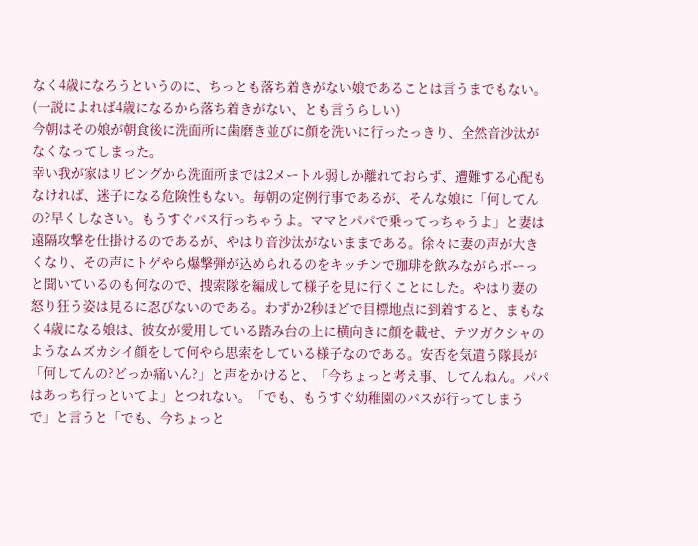なく4歳になろうというのに、ちっとも落ち着きがない娘であることは言うまでもない。(一説によれば4歳になるから落ち着きがない、とも言うらしい)
今朝はその娘が朝食後に洗面所に歯磨き並びに顔を洗いに行ったっきり、全然音沙汰がなくなってしまった。
幸い我が家はリビングから洗面所までは2メートル弱しか離れておらず、遭難する心配もなければ、迷子になる危険性もない。毎朝の定例行事であるが、そんな娘に「何してんの?早くしなさい。もうすぐバス行っちゃうよ。ママとパパで乗ってっちゃうよ」と妻は遠隔攻撃を仕掛けるのであるが、やはり音沙汰がないままである。徐々に妻の声が大きくなり、その声にトゲやら爆撃弾が込められるのをキッチンで珈琲を飲みながらボーっと聞いているのも何なので、捜索隊を編成して様子を見に行くことにした。やはり妻の怒り狂う姿は見るに忍びないのである。わずか2秒ほどで目標地点に到着すると、まもなく4歳になる娘は、彼女が愛用している踏み台の上に横向きに顔を載せ、テツガクシャのようなムズカシイ顔をして何やら思索をしている様子なのである。安否を気遣う隊長が「何してんの?どっか痛いん?」と声をかけると、「今ちょっと考え事、してんねん。パパはあっち行っといてよ」とつれない。「でも、もうすぐ幼稚園のバスが行ってしまうで」と言うと「でも、今ちょっと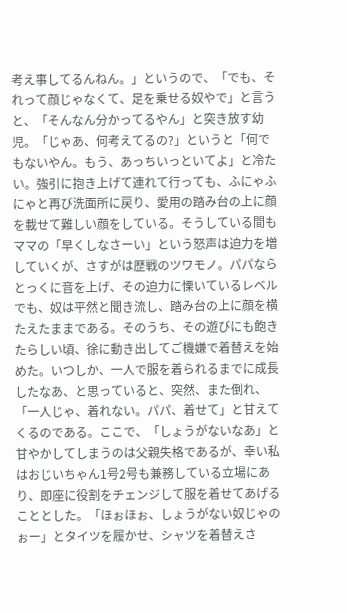考え事してるんねん。」というので、「でも、それって顔じゃなくて、足を乗せる奴やで」と言うと、「そんなん分かってるやん」と突き放す幼児。「じゃあ、何考えてるの?」というと「何でもないやん。もう、あっちいっといてよ」と冷たい。強引に抱き上げて連れて行っても、ふにゃふにゃと再び洗面所に戻り、愛用の踏み台の上に顔を載せて難しい顔をしている。そうしている間もママの「早くしなさーい」という怒声は迫力を増していくが、さすがは歴戦のツワモノ。パパならとっくに音を上げ、その迫力に慄いているレベルでも、奴は平然と聞き流し、踏み台の上に顔を横たえたままである。そのうち、その遊びにも飽きたらしい頃、徐に動き出してご機嫌で着替えを始めた。いつしか、一人で服を着られるまでに成長したなあ、と思っていると、突然、また倒れ、「一人じゃ、着れない。パパ、着せて」と甘えてくるのである。ここで、「しょうがないなあ」と甘やかしてしまうのは父親失格であるが、幸い私はおじいちゃん1号2号も兼務している立場にあり、即座に役割をチェンジして服を着せてあげることとした。「ほぉほぉ、しょうがない奴じゃのぉー」とタイツを履かせ、シャツを着替えさ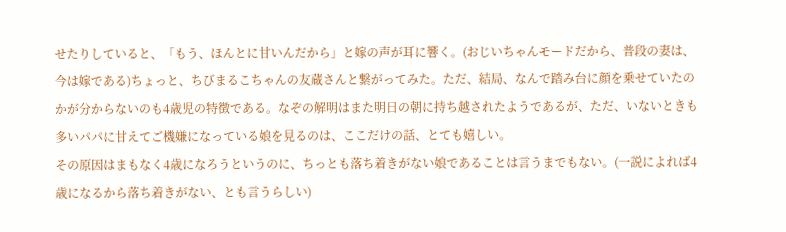せたりしていると、「もう、ほんとに甘いんだから」と嫁の声が耳に響く。(おじいちゃんモードだから、普段の妻は、今は嫁である)ちょっと、ちびまるこちゃんの友蔵さんと繋がってみた。ただ、結局、なんで踏み台に顔を乗せていたのかが分からないのも4歳児の特徴である。なぞの解明はまた明日の朝に持ち越されたようであるが、ただ、いないときも多いパパに甘えてご機嫌になっている娘を見るのは、ここだけの話、とても嬉しい。
その原因はまもなく4歳になろうというのに、ちっとも落ち着きがない娘であることは言うまでもない。(一説によれば4歳になるから落ち着きがない、とも言うらしい)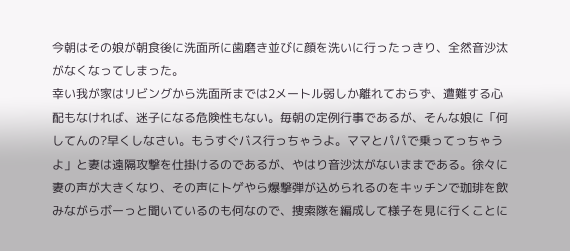今朝はその娘が朝食後に洗面所に歯磨き並びに顔を洗いに行ったっきり、全然音沙汰がなくなってしまった。
幸い我が家はリビングから洗面所までは2メートル弱しか離れておらず、遭難する心配もなければ、迷子になる危険性もない。毎朝の定例行事であるが、そんな娘に「何してんの?早くしなさい。もうすぐバス行っちゃうよ。ママとパパで乗ってっちゃうよ」と妻は遠隔攻撃を仕掛けるのであるが、やはり音沙汰がないままである。徐々に妻の声が大きくなり、その声にトゲやら爆撃弾が込められるのをキッチンで珈琲を飲みながらボーっと聞いているのも何なので、捜索隊を編成して様子を見に行くことに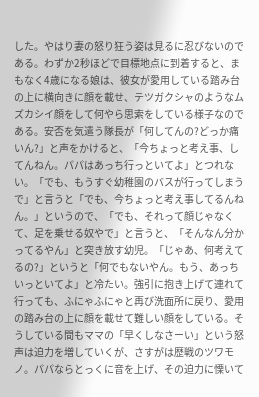した。やはり妻の怒り狂う姿は見るに忍びないのである。わずか2秒ほどで目標地点に到着すると、まもなく4歳になる娘は、彼女が愛用している踏み台の上に横向きに顔を載せ、テツガクシャのようなムズカシイ顔をして何やら思索をしている様子なのである。安否を気遣う隊長が「何してんの?どっか痛いん?」と声をかけると、「今ちょっと考え事、してんねん。パパはあっち行っといてよ」とつれない。「でも、もうすぐ幼稚園のバスが行ってしまうで」と言うと「でも、今ちょっと考え事してるんねん。」というので、「でも、それって顔じゃなくて、足を乗せる奴やで」と言うと、「そんなん分かってるやん」と突き放す幼児。「じゃあ、何考えてるの?」というと「何でもないやん。もう、あっちいっといてよ」と冷たい。強引に抱き上げて連れて行っても、ふにゃふにゃと再び洗面所に戻り、愛用の踏み台の上に顔を載せて難しい顔をしている。そうしている間もママの「早くしなさーい」という怒声は迫力を増していくが、さすがは歴戦のツワモノ。パパならとっくに音を上げ、その迫力に慄いて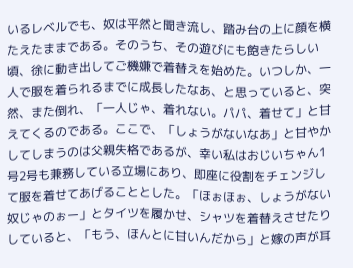いるレベルでも、奴は平然と聞き流し、踏み台の上に顔を横たえたままである。そのうち、その遊びにも飽きたらしい頃、徐に動き出してご機嫌で着替えを始めた。いつしか、一人で服を着られるまでに成長したなあ、と思っていると、突然、また倒れ、「一人じゃ、着れない。パパ、着せて」と甘えてくるのである。ここで、「しょうがないなあ」と甘やかしてしまうのは父親失格であるが、幸い私はおじいちゃん1号2号も兼務している立場にあり、即座に役割をチェンジして服を着せてあげることとした。「ほぉほぉ、しょうがない奴じゃのぉー」とタイツを履かせ、シャツを着替えさせたりしていると、「もう、ほんとに甘いんだから」と嫁の声が耳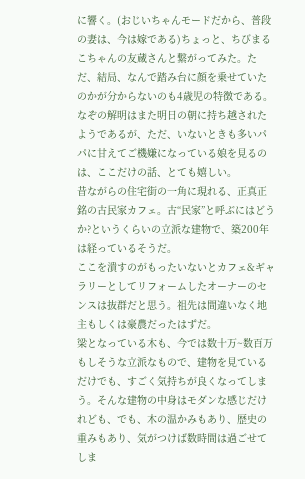に響く。(おじいちゃんモードだから、普段の妻は、今は嫁である)ちょっと、ちびまるこちゃんの友蔵さんと繋がってみた。ただ、結局、なんで踏み台に顔を乗せていたのかが分からないのも4歳児の特徴である。なぞの解明はまた明日の朝に持ち越されたようであるが、ただ、いないときも多いパパに甘えてご機嫌になっている娘を見るのは、ここだけの話、とても嬉しい。
昔ながらの住宅街の一角に現れる、正真正銘の古民家カフェ。古“民家”と呼ぶにはどうか?というくらいの立派な建物で、築200年は経っているそうだ。
ここを潰すのがもったいないとカフェ&ギャラリーとしてリフォームしたオーナーのセンスは抜群だと思う。祖先は間違いなく地主もしくは豪農だったはずだ。
梁となっている木も、今では数十万~数百万もしそうな立派なもので、建物を見ているだけでも、すごく気持ちが良くなってしまう。そんな建物の中身はモダンな感じだけれども、でも、木の温かみもあり、歴史の重みもあり、気がつけば数時間は過ごせてしま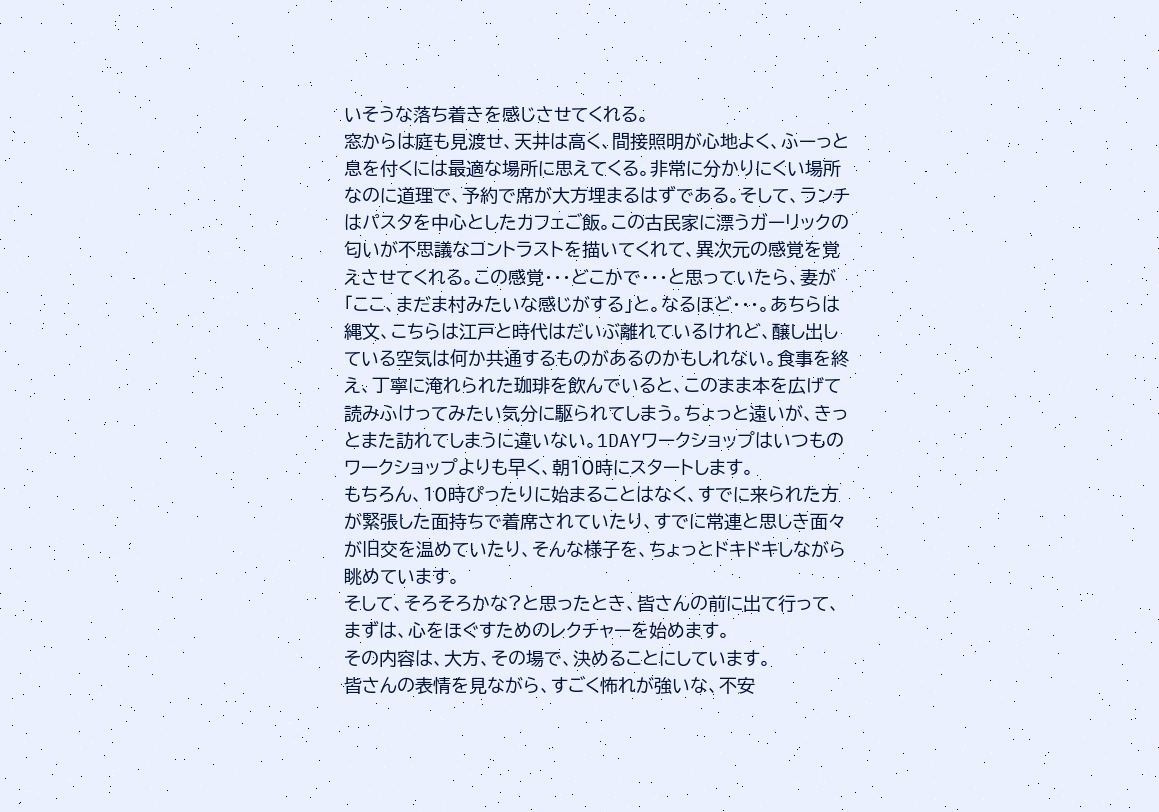いそうな落ち着きを感じさせてくれる。
窓からは庭も見渡せ、天井は高く、間接照明が心地よく、ふーっと息を付くには最適な場所に思えてくる。非常に分かりにくい場所なのに道理で、予約で席が大方埋まるはずである。そして、ランチはパスタを中心としたカフェご飯。この古民家に漂うガーリックの匂いが不思議なコントラストを描いてくれて、異次元の感覚を覚えさせてくれる。この感覚・・・どこかで・・・と思っていたら、妻が「ここ、まだま村みたいな感じがする」と。なるほど・・・。あちらは縄文、こちらは江戸と時代はだいぶ離れているけれど、醸し出している空気は何か共通するものがあるのかもしれない。食事を終え、丁寧に淹れられた珈琲を飲んでいると、このまま本を広げて読みふけってみたい気分に駆られてしまう。ちょっと遠いが、きっとまた訪れてしまうに違いない。1DAYワークショップはいつものワークショップよりも早く、朝10時にスタートします。
もちろん、10時ぴったりに始まることはなく、すでに来られた方が緊張した面持ちで着席されていたり、すでに常連と思しき面々が旧交を温めていたり、そんな様子を、ちょっとドキドキしながら眺めています。
そして、そろそろかな?と思ったとき、皆さんの前に出て行って、まずは、心をほぐすためのレクチャーを始めます。
その内容は、大方、その場で、決めることにしています。
皆さんの表情を見ながら、すごく怖れが強いな、不安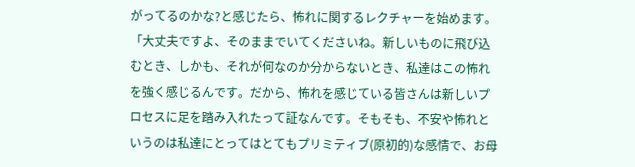がってるのかな?と感じたら、怖れに関するレクチャーを始めます。「大丈夫ですよ、そのままでいてくださいね。新しいものに飛び込むとき、しかも、それが何なのか分からないとき、私達はこの怖れを強く感じるんです。だから、怖れを感じている皆さんは新しいプロセスに足を踏み入れたって証なんです。そもそも、不安や怖れというのは私達にとってはとてもプリミティブ(原初的)な感情で、お母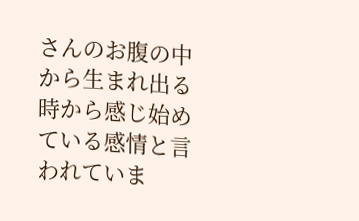さんのお腹の中から生まれ出る時から感じ始めている感情と言われていま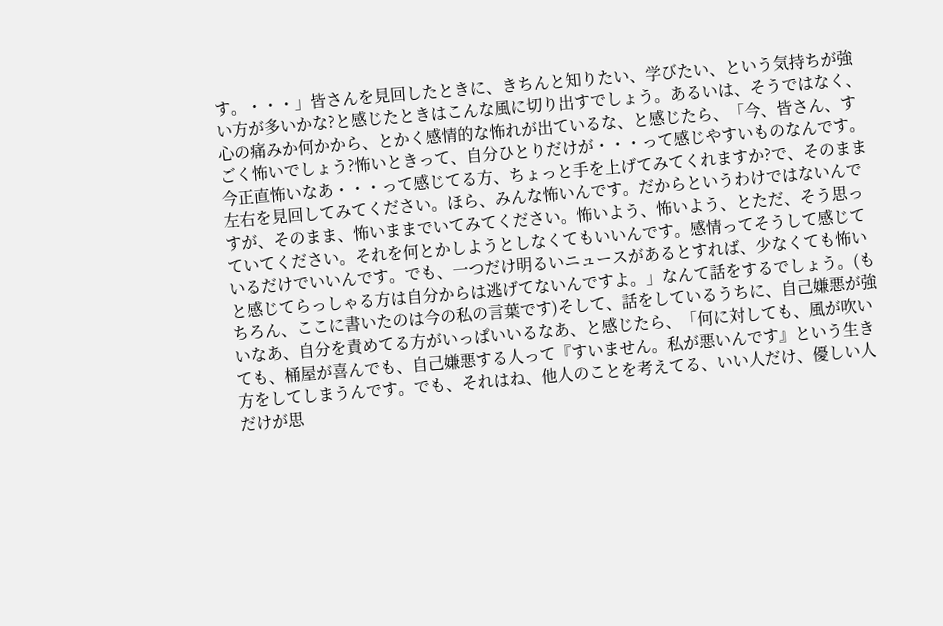す。・・・」皆さんを見回したときに、きちんと知りたい、学びたい、という気持ちが強い方が多いかな?と感じたときはこんな風に切り出すでしょう。あるいは、そうではなく、心の痛みか何かから、とかく感情的な怖れが出ているな、と感じたら、「今、皆さん、すごく怖いでしょう?怖いときって、自分ひとりだけが・・・って感じやすいものなんです。今正直怖いなあ・・・って感じてる方、ちょっと手を上げてみてくれますか?で、そのまま左右を見回してみてください。ほら、みんな怖いんです。だからというわけではないんですが、そのまま、怖いままでいてみてください。怖いよう、怖いよう、とただ、そう思っていてください。それを何とかしようとしなくてもいいんです。感情ってそうして感じているだけでいいんです。でも、一つだけ明るいニュースがあるとすれば、少なくても怖いと感じてらっしゃる方は自分からは逃げてないんですよ。」なんて話をするでしょう。(もちろん、ここに書いたのは今の私の言葉です)そして、話をしているうちに、自己嫌悪が強いなあ、自分を責めてる方がいっぱいいるなあ、と感じたら、「何に対しても、風が吹いても、桶屋が喜んでも、自己嫌悪する人って『すいません。私が悪いんです』という生き方をしてしまうんです。でも、それはね、他人のことを考えてる、いい人だけ、優しい人だけが思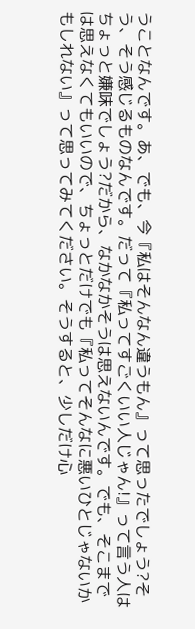うことなんです。あ、でも、今『私はそんなん違うもん』って思ったでしょう?そう、そう感じるものなんです。だって『私ってすごくいい人じゃん!』って言う人はちょっと嫌味でしょう?だから、なかなかそうは思えないんです。でも、そこまでは思えなくてもいいので、ちょっとだけでも『私ってそんなに悪いひとじゃないかもしれない』って思ってみてください。そうすると、少しだけ心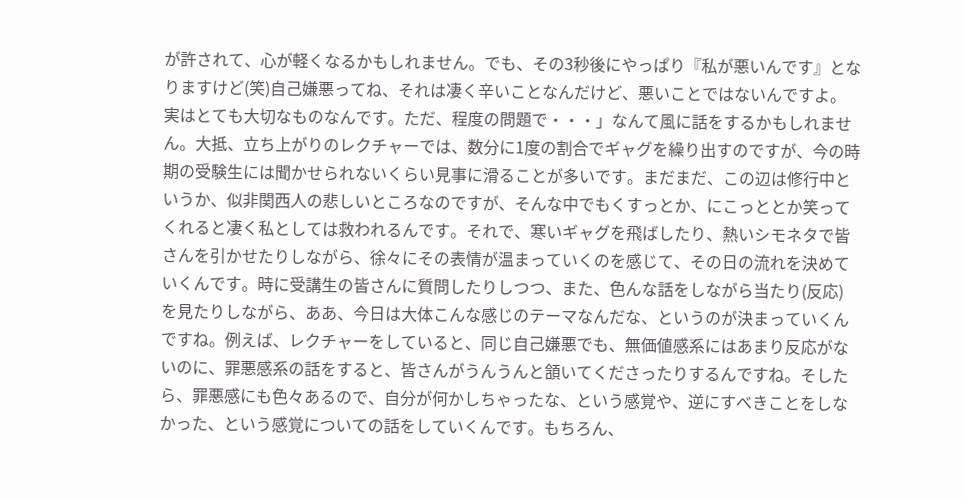が許されて、心が軽くなるかもしれません。でも、その3秒後にやっぱり『私が悪いんです』となりますけど(笑)自己嫌悪ってね、それは凄く辛いことなんだけど、悪いことではないんですよ。実はとても大切なものなんです。ただ、程度の問題で・・・」なんて風に話をするかもしれません。大抵、立ち上がりのレクチャーでは、数分に1度の割合でギャグを繰り出すのですが、今の時期の受験生には聞かせられないくらい見事に滑ることが多いです。まだまだ、この辺は修行中というか、似非関西人の悲しいところなのですが、そんな中でもくすっとか、にこっととか笑ってくれると凄く私としては救われるんです。それで、寒いギャグを飛ばしたり、熱いシモネタで皆さんを引かせたりしながら、徐々にその表情が温まっていくのを感じて、その日の流れを決めていくんです。時に受講生の皆さんに質問したりしつつ、また、色んな話をしながら当たり(反応)を見たりしながら、ああ、今日は大体こんな感じのテーマなんだな、というのが決まっていくんですね。例えば、レクチャーをしていると、同じ自己嫌悪でも、無価値感系にはあまり反応がないのに、罪悪感系の話をすると、皆さんがうんうんと頷いてくださったりするんですね。そしたら、罪悪感にも色々あるので、自分が何かしちゃったな、という感覚や、逆にすべきことをしなかった、という感覚についての話をしていくんです。もちろん、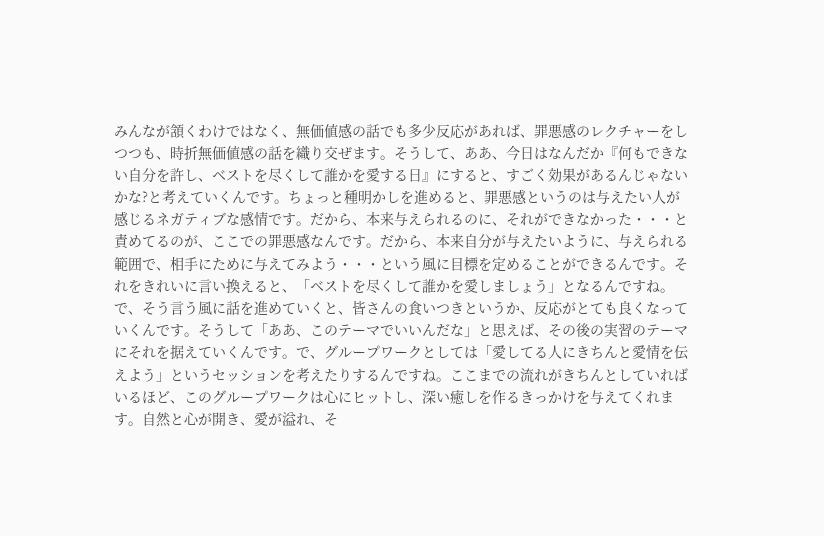みんなが頷くわけではなく、無価値感の話でも多少反応があれば、罪悪感のレクチャーをしつつも、時折無価値感の話を織り交ぜます。そうして、ああ、今日はなんだか『何もできない自分を許し、ベストを尽くして誰かを愛する日』にすると、すごく効果があるんじゃないかな?と考えていくんです。ちょっと種明かしを進めると、罪悪感というのは与えたい人が感じるネガティブな感情です。だから、本来与えられるのに、それができなかった・・・と責めてるのが、ここでの罪悪感なんです。だから、本来自分が与えたいように、与えられる範囲で、相手にために与えてみよう・・・という風に目標を定めることができるんです。それをきれいに言い換えると、「ベストを尽くして誰かを愛しましょう」となるんですね。で、そう言う風に話を進めていくと、皆さんの食いつきというか、反応がとても良くなっていくんです。そうして「ああ、このテーマでいいんだな」と思えば、その後の実習のテーマにそれを据えていくんです。で、グループワークとしては「愛してる人にきちんと愛情を伝えよう」というセッションを考えたりするんですね。ここまでの流れがきちんとしていればいるほど、このグループワークは心にヒットし、深い癒しを作るきっかけを与えてくれます。自然と心が開き、愛が溢れ、そ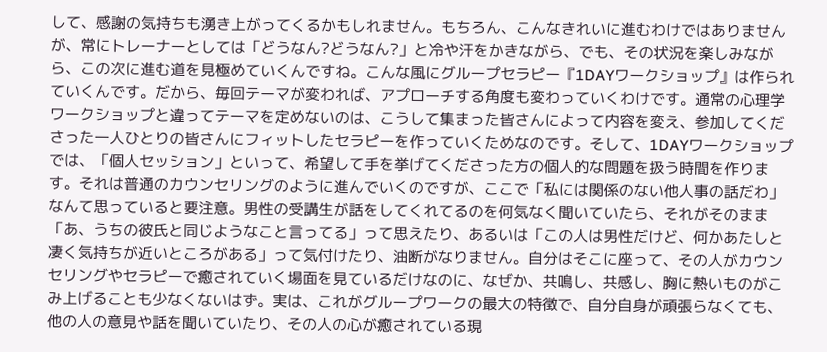して、感謝の気持ちも湧き上がってくるかもしれません。もちろん、こんなきれいに進むわけではありませんが、常にトレーナーとしては「どうなん?どうなん?」と冷や汗をかきながら、でも、その状況を楽しみながら、この次に進む道を見極めていくんですね。こんな風にグループセラピー『1DAYワークショップ』は作られていくんです。だから、毎回テーマが変われば、アプローチする角度も変わっていくわけです。通常の心理学ワークショップと違ってテーマを定めないのは、こうして集まった皆さんによって内容を変え、参加してくださった一人ひとりの皆さんにフィットしたセラピーを作っていくためなのです。そして、1DAYワークショップでは、「個人セッション」といって、希望して手を挙げてくださった方の個人的な問題を扱う時間を作ります。それは普通のカウンセリングのように進んでいくのですが、ここで「私には関係のない他人事の話だわ」なんて思っていると要注意。男性の受講生が話をしてくれてるのを何気なく聞いていたら、それがそのまま「あ、うちの彼氏と同じようなこと言ってる」って思えたり、あるいは「この人は男性だけど、何かあたしと凄く気持ちが近いところがある」って気付けたり、油断がなりません。自分はそこに座って、その人がカウンセリングやセラピーで癒されていく場面を見ているだけなのに、なぜか、共鳴し、共感し、胸に熱いものがこみ上げることも少なくないはず。実は、これがグループワークの最大の特徴で、自分自身が頑張らなくても、他の人の意見や話を聞いていたり、その人の心が癒されている現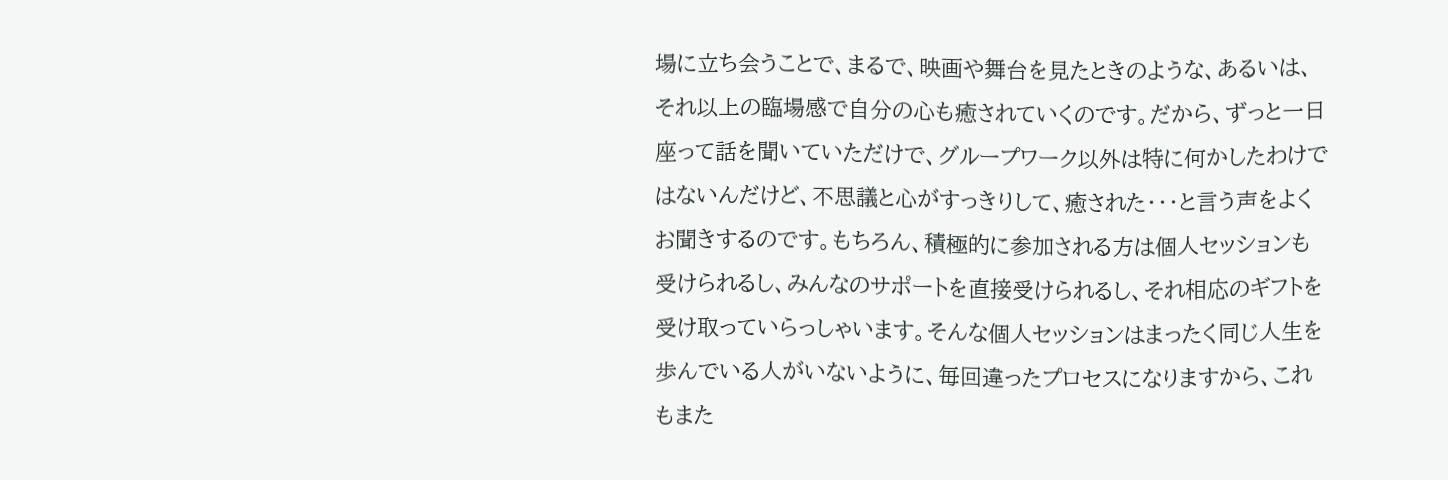場に立ち会うことで、まるで、映画や舞台を見たときのような、あるいは、それ以上の臨場感で自分の心も癒されていくのです。だから、ずっと一日座って話を聞いていただけで、グループワーク以外は特に何かしたわけではないんだけど、不思議と心がすっきりして、癒された・・・と言う声をよくお聞きするのです。もちろん、積極的に参加される方は個人セッションも受けられるし、みんなのサポートを直接受けられるし、それ相応のギフトを受け取っていらっしゃいます。そんな個人セッションはまったく同じ人生を歩んでいる人がいないように、毎回違ったプロセスになりますから、これもまた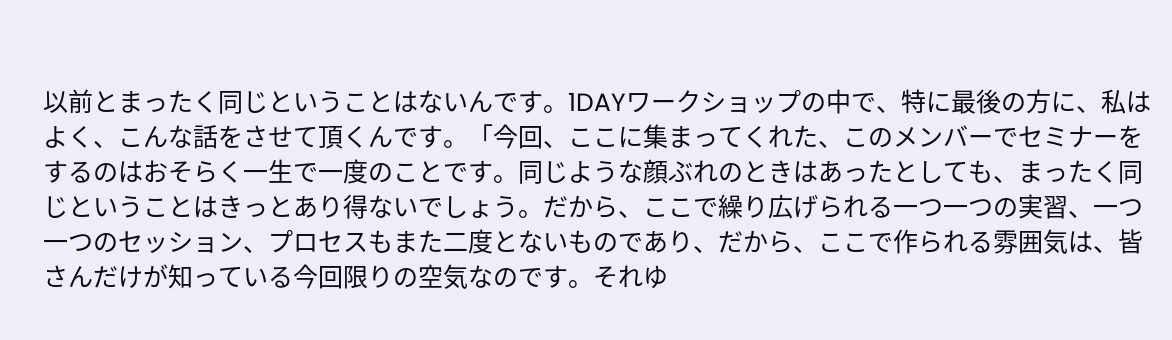以前とまったく同じということはないんです。1DAYワークショップの中で、特に最後の方に、私はよく、こんな話をさせて頂くんです。「今回、ここに集まってくれた、このメンバーでセミナーをするのはおそらく一生で一度のことです。同じような顔ぶれのときはあったとしても、まったく同じということはきっとあり得ないでしょう。だから、ここで繰り広げられる一つ一つの実習、一つ一つのセッション、プロセスもまた二度とないものであり、だから、ここで作られる雰囲気は、皆さんだけが知っている今回限りの空気なのです。それゆ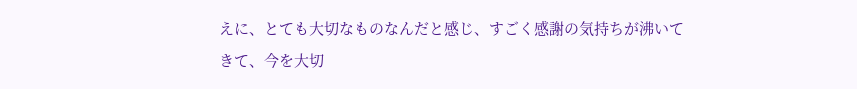えに、とても大切なものなんだと感じ、すごく感謝の気持ちが沸いてきて、今を大切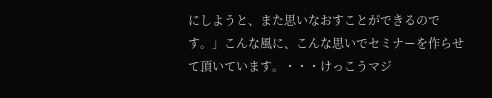にしようと、また思いなおすことができるのです。」こんな風に、こんな思いでセミナーを作らせて頂いています。・・・けっこうマジ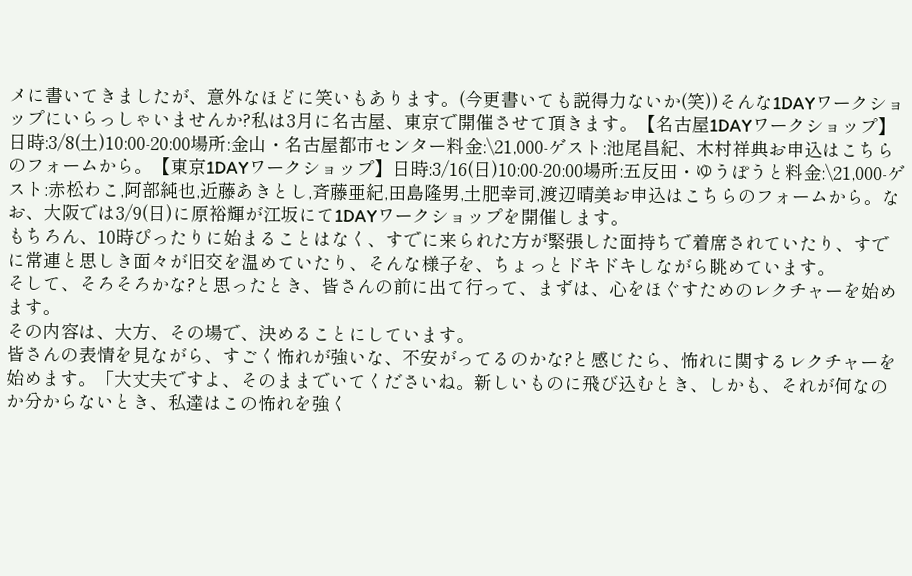メに書いてきましたが、意外なほどに笑いもあります。(今更書いても説得力ないか(笑))そんな1DAYワークショップにいらっしゃいませんか?私は3月に名古屋、東京で開催させて頂きます。【名古屋1DAYワークショップ】日時:3/8(土)10:00-20:00場所:金山・名古屋都市センター料金:\21,000-ゲスト:池尾昌紀、木村祥典お申込はこちらのフォームから。【東京1DAYワークショップ】日時:3/16(日)10:00-20:00場所:五反田・ゆうぽうと料金:\21,000-ゲスト:赤松わこ,阿部純也,近藤あきとし,斉藤亜紀,田島隆男,土肥幸司,渡辺晴美お申込はこちらのフォームから。なお、大阪では3/9(日)に原裕輝が江坂にて1DAYワークショップを開催します。
もちろん、10時ぴったりに始まることはなく、すでに来られた方が緊張した面持ちで着席されていたり、すでに常連と思しき面々が旧交を温めていたり、そんな様子を、ちょっとドキドキしながら眺めています。
そして、そろそろかな?と思ったとき、皆さんの前に出て行って、まずは、心をほぐすためのレクチャーを始めます。
その内容は、大方、その場で、決めることにしています。
皆さんの表情を見ながら、すごく怖れが強いな、不安がってるのかな?と感じたら、怖れに関するレクチャーを始めます。「大丈夫ですよ、そのままでいてくださいね。新しいものに飛び込むとき、しかも、それが何なのか分からないとき、私達はこの怖れを強く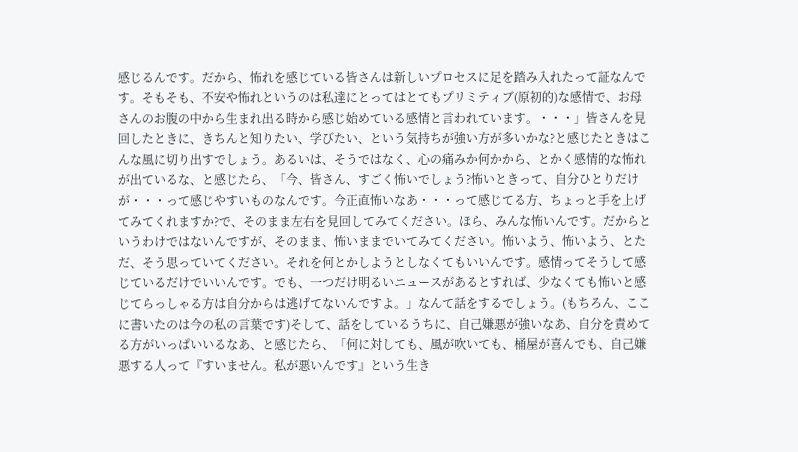感じるんです。だから、怖れを感じている皆さんは新しいプロセスに足を踏み入れたって証なんです。そもそも、不安や怖れというのは私達にとってはとてもプリミティブ(原初的)な感情で、お母さんのお腹の中から生まれ出る時から感じ始めている感情と言われています。・・・」皆さんを見回したときに、きちんと知りたい、学びたい、という気持ちが強い方が多いかな?と感じたときはこんな風に切り出すでしょう。あるいは、そうではなく、心の痛みか何かから、とかく感情的な怖れが出ているな、と感じたら、「今、皆さん、すごく怖いでしょう?怖いときって、自分ひとりだけが・・・って感じやすいものなんです。今正直怖いなあ・・・って感じてる方、ちょっと手を上げてみてくれますか?で、そのまま左右を見回してみてください。ほら、みんな怖いんです。だからというわけではないんですが、そのまま、怖いままでいてみてください。怖いよう、怖いよう、とただ、そう思っていてください。それを何とかしようとしなくてもいいんです。感情ってそうして感じているだけでいいんです。でも、一つだけ明るいニュースがあるとすれば、少なくても怖いと感じてらっしゃる方は自分からは逃げてないんですよ。」なんて話をするでしょう。(もちろん、ここに書いたのは今の私の言葉です)そして、話をしているうちに、自己嫌悪が強いなあ、自分を責めてる方がいっぱいいるなあ、と感じたら、「何に対しても、風が吹いても、桶屋が喜んでも、自己嫌悪する人って『すいません。私が悪いんです』という生き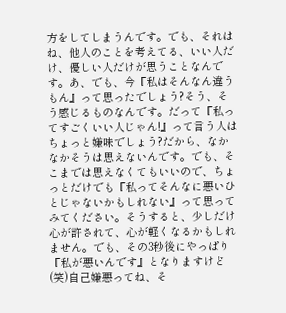方をしてしまうんです。でも、それはね、他人のことを考えてる、いい人だけ、優しい人だけが思うことなんです。あ、でも、今『私はそんなん違うもん』って思ったでしょう?そう、そう感じるものなんです。だって『私ってすごくいい人じゃん!』って言う人はちょっと嫌味でしょう?だから、なかなかそうは思えないんです。でも、そこまでは思えなくてもいいので、ちょっとだけでも『私ってそんなに悪いひとじゃないかもしれない』って思ってみてください。そうすると、少しだけ心が許されて、心が軽くなるかもしれません。でも、その3秒後にやっぱり『私が悪いんです』となりますけど(笑)自己嫌悪ってね、そ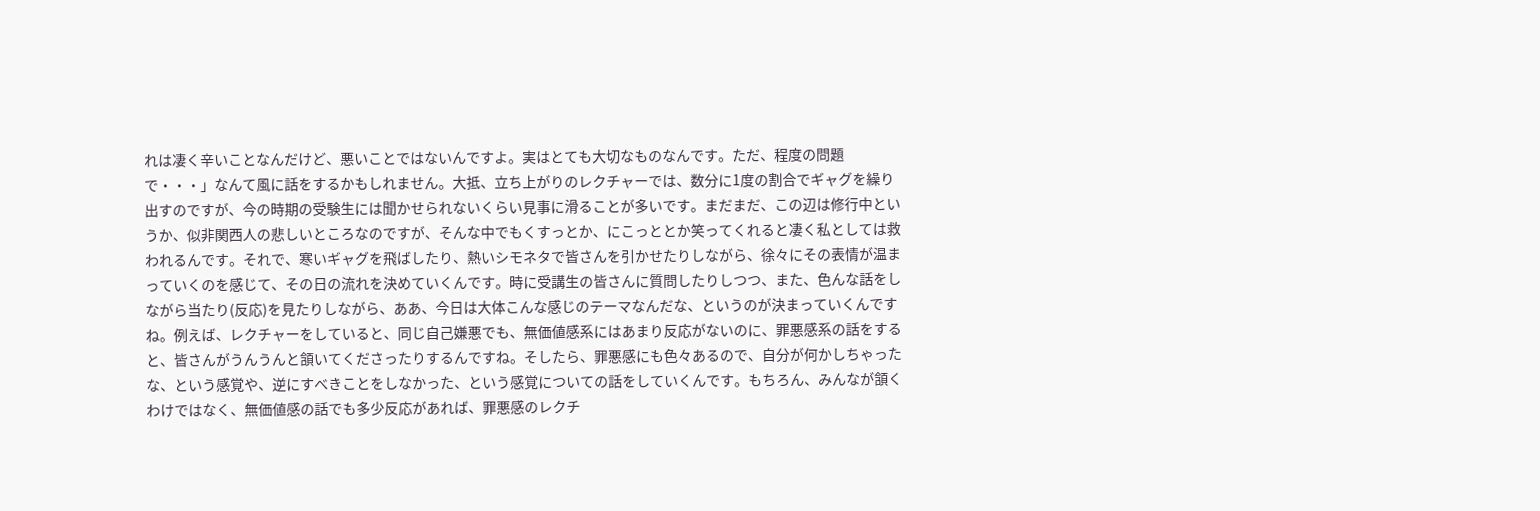れは凄く辛いことなんだけど、悪いことではないんですよ。実はとても大切なものなんです。ただ、程度の問題で・・・」なんて風に話をするかもしれません。大抵、立ち上がりのレクチャーでは、数分に1度の割合でギャグを繰り出すのですが、今の時期の受験生には聞かせられないくらい見事に滑ることが多いです。まだまだ、この辺は修行中というか、似非関西人の悲しいところなのですが、そんな中でもくすっとか、にこっととか笑ってくれると凄く私としては救われるんです。それで、寒いギャグを飛ばしたり、熱いシモネタで皆さんを引かせたりしながら、徐々にその表情が温まっていくのを感じて、その日の流れを決めていくんです。時に受講生の皆さんに質問したりしつつ、また、色んな話をしながら当たり(反応)を見たりしながら、ああ、今日は大体こんな感じのテーマなんだな、というのが決まっていくんですね。例えば、レクチャーをしていると、同じ自己嫌悪でも、無価値感系にはあまり反応がないのに、罪悪感系の話をすると、皆さんがうんうんと頷いてくださったりするんですね。そしたら、罪悪感にも色々あるので、自分が何かしちゃったな、という感覚や、逆にすべきことをしなかった、という感覚についての話をしていくんです。もちろん、みんなが頷くわけではなく、無価値感の話でも多少反応があれば、罪悪感のレクチ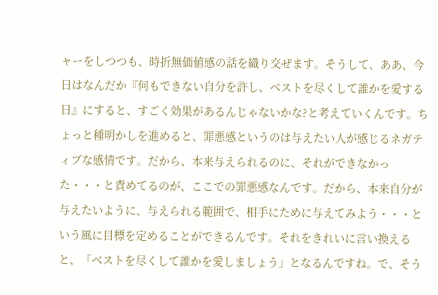ャーをしつつも、時折無価値感の話を織り交ぜます。そうして、ああ、今日はなんだか『何もできない自分を許し、ベストを尽くして誰かを愛する日』にすると、すごく効果があるんじゃないかな?と考えていくんです。ちょっと種明かしを進めると、罪悪感というのは与えたい人が感じるネガティブな感情です。だから、本来与えられるのに、それができなかった・・・と責めてるのが、ここでの罪悪感なんです。だから、本来自分が与えたいように、与えられる範囲で、相手にために与えてみよう・・・という風に目標を定めることができるんです。それをきれいに言い換えると、「ベストを尽くして誰かを愛しましょう」となるんですね。で、そう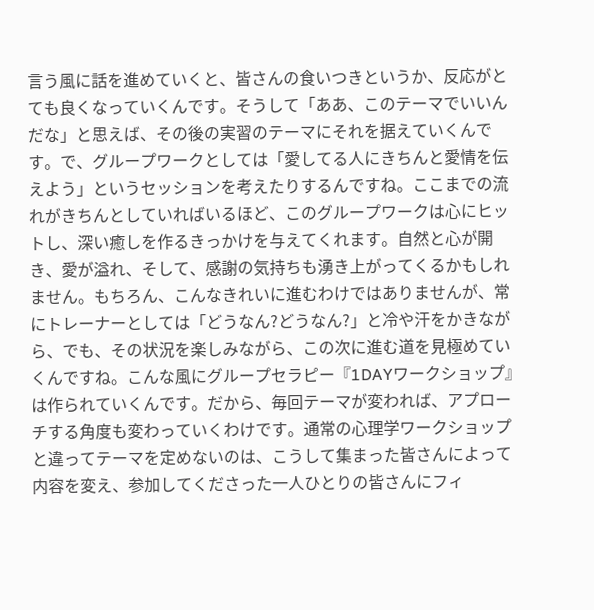言う風に話を進めていくと、皆さんの食いつきというか、反応がとても良くなっていくんです。そうして「ああ、このテーマでいいんだな」と思えば、その後の実習のテーマにそれを据えていくんです。で、グループワークとしては「愛してる人にきちんと愛情を伝えよう」というセッションを考えたりするんですね。ここまでの流れがきちんとしていればいるほど、このグループワークは心にヒットし、深い癒しを作るきっかけを与えてくれます。自然と心が開き、愛が溢れ、そして、感謝の気持ちも湧き上がってくるかもしれません。もちろん、こんなきれいに進むわけではありませんが、常にトレーナーとしては「どうなん?どうなん?」と冷や汗をかきながら、でも、その状況を楽しみながら、この次に進む道を見極めていくんですね。こんな風にグループセラピー『1DAYワークショップ』は作られていくんです。だから、毎回テーマが変われば、アプローチする角度も変わっていくわけです。通常の心理学ワークショップと違ってテーマを定めないのは、こうして集まった皆さんによって内容を変え、参加してくださった一人ひとりの皆さんにフィ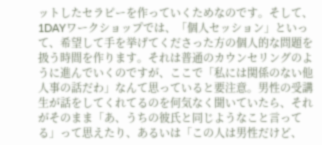ットしたセラピーを作っていくためなのです。そして、1DAYワークショップでは、「個人セッション」といって、希望して手を挙げてくださった方の個人的な問題を扱う時間を作ります。それは普通のカウンセリングのように進んでいくのですが、ここで「私には関係のない他人事の話だわ」なんて思っていると要注意。男性の受講生が話をしてくれてるのを何気なく聞いていたら、それがそのまま「あ、うちの彼氏と同じようなこと言ってる」って思えたり、あるいは「この人は男性だけど、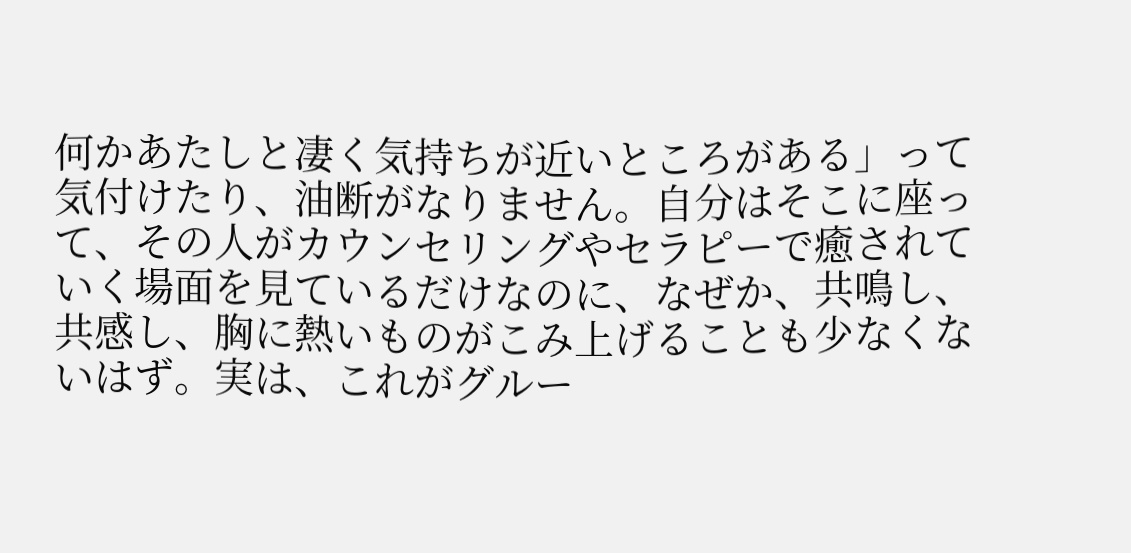何かあたしと凄く気持ちが近いところがある」って気付けたり、油断がなりません。自分はそこに座って、その人がカウンセリングやセラピーで癒されていく場面を見ているだけなのに、なぜか、共鳴し、共感し、胸に熱いものがこみ上げることも少なくないはず。実は、これがグルー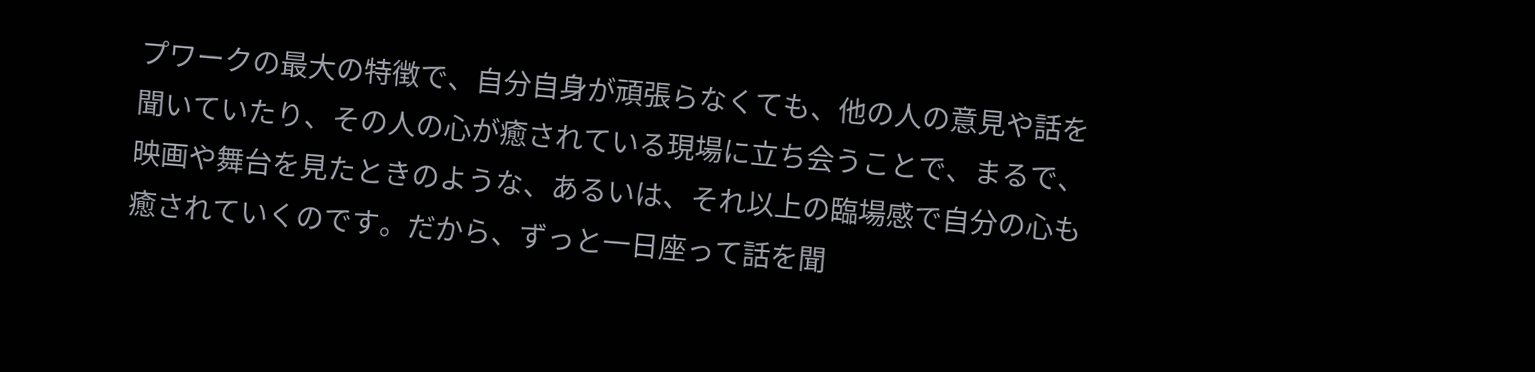プワークの最大の特徴で、自分自身が頑張らなくても、他の人の意見や話を聞いていたり、その人の心が癒されている現場に立ち会うことで、まるで、映画や舞台を見たときのような、あるいは、それ以上の臨場感で自分の心も癒されていくのです。だから、ずっと一日座って話を聞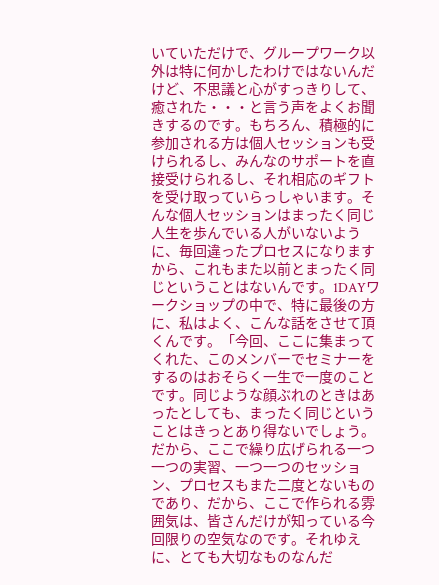いていただけで、グループワーク以外は特に何かしたわけではないんだけど、不思議と心がすっきりして、癒された・・・と言う声をよくお聞きするのです。もちろん、積極的に参加される方は個人セッションも受けられるし、みんなのサポートを直接受けられるし、それ相応のギフトを受け取っていらっしゃいます。そんな個人セッションはまったく同じ人生を歩んでいる人がいないように、毎回違ったプロセスになりますから、これもまた以前とまったく同じということはないんです。1DAYワークショップの中で、特に最後の方に、私はよく、こんな話をさせて頂くんです。「今回、ここに集まってくれた、このメンバーでセミナーをするのはおそらく一生で一度のことです。同じような顔ぶれのときはあったとしても、まったく同じということはきっとあり得ないでしょう。だから、ここで繰り広げられる一つ一つの実習、一つ一つのセッション、プロセスもまた二度とないものであり、だから、ここで作られる雰囲気は、皆さんだけが知っている今回限りの空気なのです。それゆえに、とても大切なものなんだ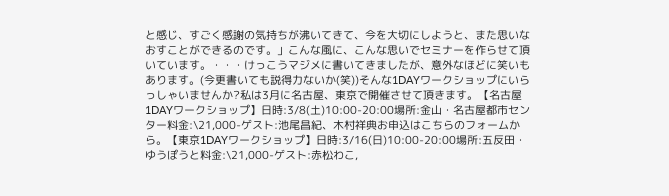と感じ、すごく感謝の気持ちが沸いてきて、今を大切にしようと、また思いなおすことができるのです。」こんな風に、こんな思いでセミナーを作らせて頂いています。・・・けっこうマジメに書いてきましたが、意外なほどに笑いもあります。(今更書いても説得力ないか(笑))そんな1DAYワークショップにいらっしゃいませんか?私は3月に名古屋、東京で開催させて頂きます。【名古屋1DAYワークショップ】日時:3/8(土)10:00-20:00場所:金山・名古屋都市センター料金:\21,000-ゲスト:池尾昌紀、木村祥典お申込はこちらのフォームから。【東京1DAYワークショップ】日時:3/16(日)10:00-20:00場所:五反田・ゆうぽうと料金:\21,000-ゲスト:赤松わこ,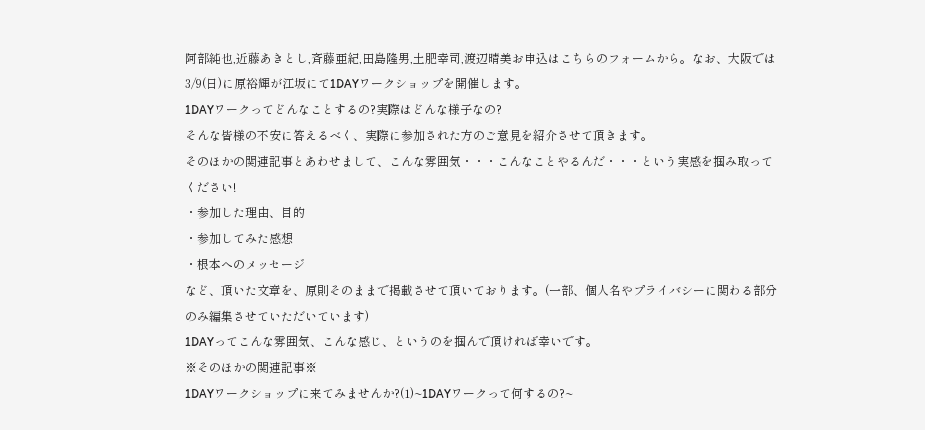阿部純也,近藤あきとし,斉藤亜紀,田島隆男,土肥幸司,渡辺晴美お申込はこちらのフォームから。なお、大阪では3/9(日)に原裕輝が江坂にて1DAYワークショップを開催します。
1DAYワークってどんなことするの?実際はどんな様子なの?
そんな皆様の不安に答えるべく、実際に参加された方のご意見を紹介させて頂きます。
そのほかの関連記事とあわせまして、こんな雰囲気・・・こんなことやるんだ・・・という実感を掴み取ってください!
・参加した理由、目的
・参加してみた感想
・根本へのメッセージ
など、頂いた文章を、原則そのままで掲載させて頂いております。(一部、個人名やプライバシーに関わる部分のみ編集させていただいています)
1DAYってこんな雰囲気、こんな感じ、というのを掴んで頂ければ幸いです。
※そのほかの関連記事※
1DAYワークショップに来てみませんか?(1)~1DAYワークって何するの?~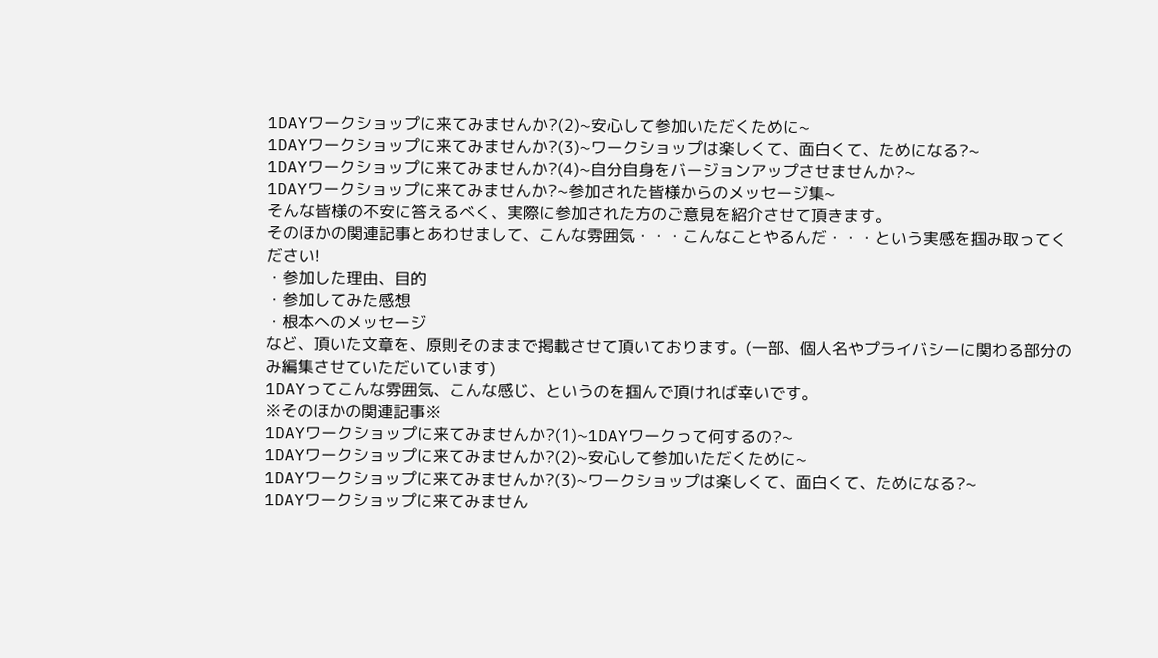1DAYワークショップに来てみませんか?(2)~安心して参加いただくために~
1DAYワークショップに来てみませんか?(3)~ワークショップは楽しくて、面白くて、ためになる?~
1DAYワークショップに来てみませんか?(4)~自分自身をバージョンアップさせませんか?~
1DAYワークショップに来てみませんか?~参加された皆様からのメッセージ集~
そんな皆様の不安に答えるべく、実際に参加された方のご意見を紹介させて頂きます。
そのほかの関連記事とあわせまして、こんな雰囲気・・・こんなことやるんだ・・・という実感を掴み取ってください!
・参加した理由、目的
・参加してみた感想
・根本へのメッセージ
など、頂いた文章を、原則そのままで掲載させて頂いております。(一部、個人名やプライバシーに関わる部分のみ編集させていただいています)
1DAYってこんな雰囲気、こんな感じ、というのを掴んで頂ければ幸いです。
※そのほかの関連記事※
1DAYワークショップに来てみませんか?(1)~1DAYワークって何するの?~
1DAYワークショップに来てみませんか?(2)~安心して参加いただくために~
1DAYワークショップに来てみませんか?(3)~ワークショップは楽しくて、面白くて、ためになる?~
1DAYワークショップに来てみません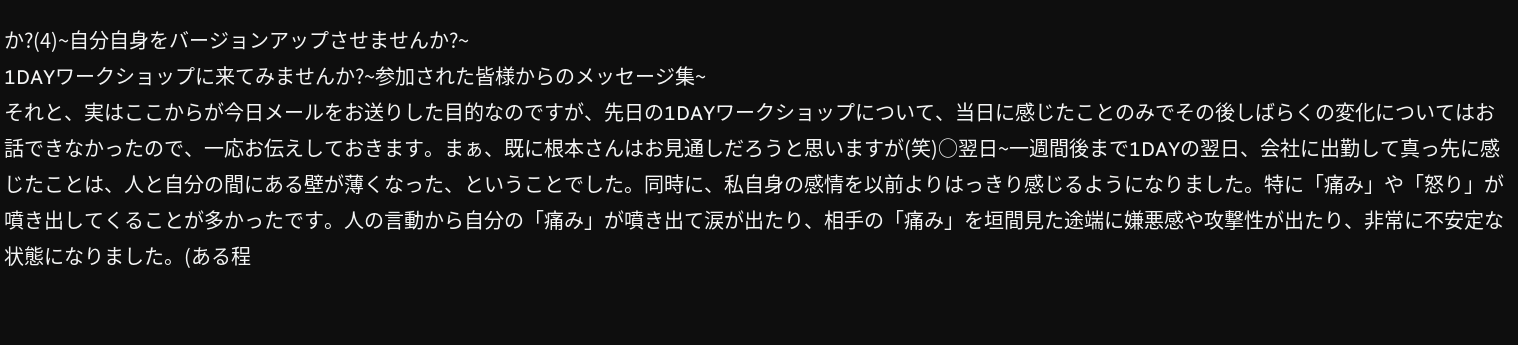か?(4)~自分自身をバージョンアップさせませんか?~
1DAYワークショップに来てみませんか?~参加された皆様からのメッセージ集~
それと、実はここからが今日メールをお送りした目的なのですが、先日の1DAYワークショップについて、当日に感じたことのみでその後しばらくの変化についてはお話できなかったので、一応お伝えしておきます。まぁ、既に根本さんはお見通しだろうと思いますが(笑)○翌日~一週間後まで1DAYの翌日、会社に出勤して真っ先に感じたことは、人と自分の間にある壁が薄くなった、ということでした。同時に、私自身の感情を以前よりはっきり感じるようになりました。特に「痛み」や「怒り」が噴き出してくることが多かったです。人の言動から自分の「痛み」が噴き出て涙が出たり、相手の「痛み」を垣間見た途端に嫌悪感や攻撃性が出たり、非常に不安定な状態になりました。(ある程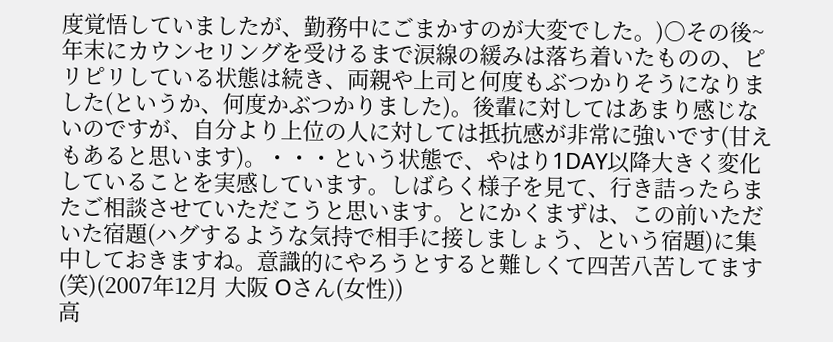度覚悟していましたが、勤務中にごまかすのが大変でした。)○その後~年末にカウンセリングを受けるまで涙線の緩みは落ち着いたものの、ピリピリしている状態は続き、両親や上司と何度もぶつかりそうになりました(というか、何度かぶつかりました)。後輩に対してはあまり感じないのですが、自分より上位の人に対しては抵抗感が非常に強いです(甘えもあると思います)。・・・という状態で、やはり1DAY以降大きく変化していることを実感しています。しばらく様子を見て、行き詰ったらまたご相談させていただこうと思います。とにかくまずは、この前いただいた宿題(ハグするような気持で相手に接しましょう、という宿題)に集中しておきますね。意識的にやろうとすると難しくて四苦八苦してます(笑)(2007年12月 大阪 Oさん(女性))
高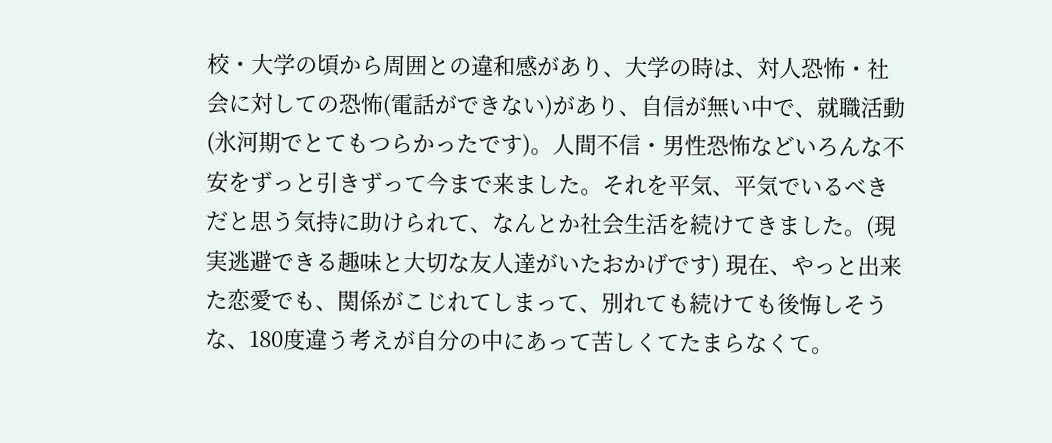校・大学の頃から周囲との違和感があり、大学の時は、対人恐怖・社会に対しての恐怖(電話ができない)があり、自信が無い中で、就職活動(氷河期でとてもつらかったです)。人間不信・男性恐怖などいろんな不安をずっと引きずって今まで来ました。それを平気、平気でいるべきだと思う気持に助けられて、なんとか社会生活を続けてきました。(現実逃避できる趣味と大切な友人達がいたおかげです) 現在、やっと出来た恋愛でも、関係がこじれてしまって、別れても続けても後悔しそうな、180度違う考えが自分の中にあって苦しくてたまらなくて。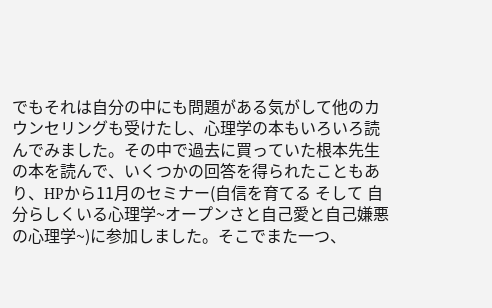でもそれは自分の中にも問題がある気がして他のカウンセリングも受けたし、心理学の本もいろいろ読んでみました。その中で過去に買っていた根本先生の本を読んで、いくつかの回答を得られたこともあり、HPから11月のセミナー(自信を育てる そして 自分らしくいる心理学~オープンさと自己愛と自己嫌悪の心理学~)に参加しました。そこでまた一つ、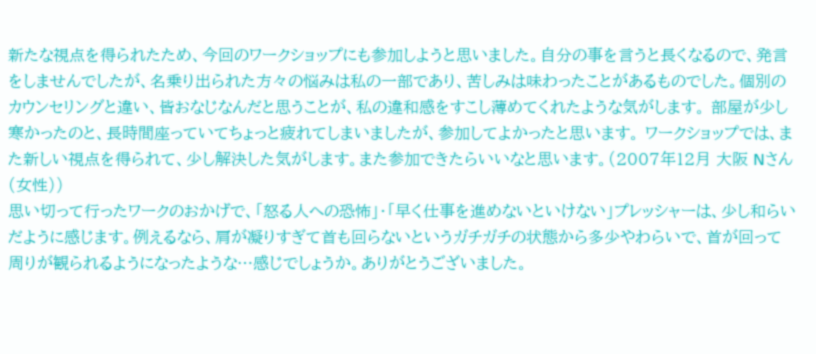新たな視点を得られたため、今回のワークショップにも参加しようと思いました。自分の事を言うと長くなるので、発言をしませんでしたが、名乗り出られた方々の悩みは私の一部であり、苦しみは味わったことがあるものでした。個別のカウンセリングと違い、皆おなじなんだと思うことが、私の違和感をすこし薄めてくれたような気がします。 部屋が少し寒かったのと、長時間座っていてちょっと疲れてしまいましたが、参加してよかったと思います。 ワークショップでは、また新しい視点を得られて、少し解決した気がします。また参加できたらいいなと思います。(2007年12月 大阪 Nさん(女性))
思い切って行ったワークのおかげで、「怒る人への恐怖」・「早く仕事を進めないといけない」プレッシャーは、少し和らいだように感じます。例えるなら、肩が凝りすぎて首も回らないというガチガチの状態から多少やわらいで、首が回って周りが観られるようになったような…感じでしょうか。ありがとうございました。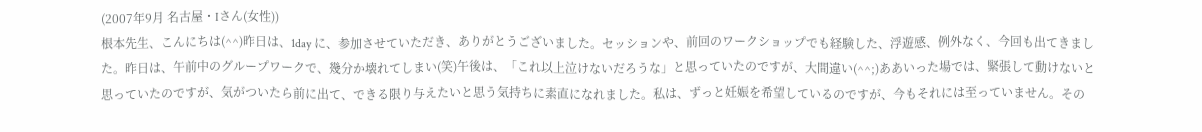(2007年9月 名古屋・Iさん(女性))
根本先生、こんにちは(^^)昨日は、1day に、参加させていただき、ありがとうございました。セッションや、前回のワークショップでも経験した、浮遊感、例外なく、今回も出てきました。昨日は、午前中のグループワークで、幾分か壊れてしまい(笑)午後は、「これ以上泣けないだろうな」と思っていたのですが、大間違い(^^;)ああいった場では、緊張して動けないと思っていたのですが、気がついたら前に出て、できる限り与えたいと思う気持ちに素直になれました。私は、ずっと妊娠を希望しているのですが、今もそれには至っていません。その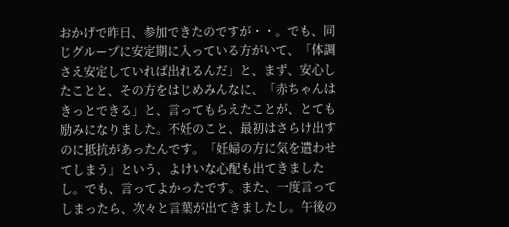おかげで昨日、参加できたのですが・・。でも、同じグループに安定期に入っている方がいて、「体調さえ安定していれば出れるんだ」と、まず、安心したことと、その方をはじめみんなに、「赤ちゃんはきっとできる」と、言ってもらえたことが、とても励みになりました。不妊のこと、最初はさらけ出すのに抵抗があったんです。「妊婦の方に気を遣わせてしまう」という、よけいな心配も出てきましたし。でも、言ってよかったです。また、一度言ってしまったら、次々と言葉が出てきましたし。午後の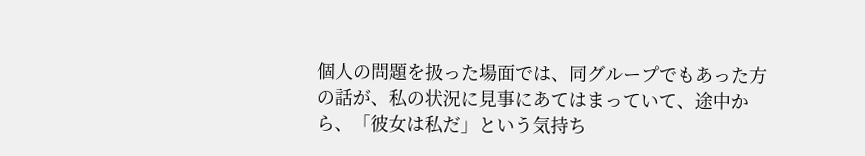個人の問題を扱った場面では、同グループでもあった方の話が、私の状況に見事にあてはまっていて、途中から、「彼女は私だ」という気持ち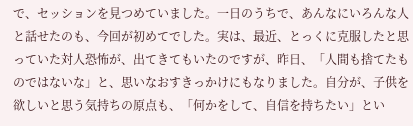で、セッションを見つめていました。一日のうちで、あんなにいろんな人と話せたのも、今回が初めてでした。実は、最近、とっくに克服したと思っていた対人恐怖が、出てきてもいたのですが、昨日、「人間も捨てたものではないな」と、思いなおすきっかけにもなりました。自分が、子供を欲しいと思う気持ちの原点も、「何かをして、自信を持ちたい」とい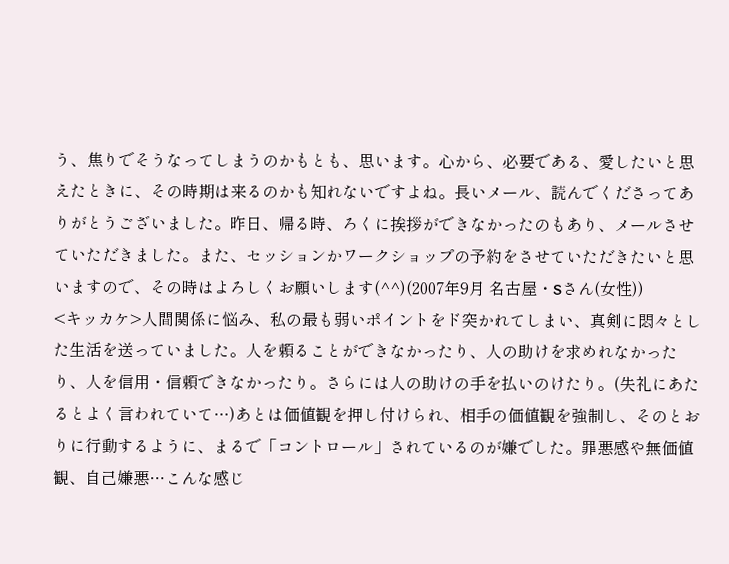う、焦りでそうなってしまうのかもとも、思います。心から、必要である、愛したいと思えたときに、その時期は来るのかも知れないですよね。長いメール、読んでくださってありがとうございました。昨日、帰る時、ろくに挨拶ができなかったのもあり、メールさせていただきました。また、セッションかワークショップの予約をさせていただきたいと思いますので、その時はよろしくお願いします(^^)(2007年9月 名古屋・Sさん(女性))
<キッカケ>人間関係に悩み、私の最も弱いポイントをド突かれてしまい、真剣に悶々とした生活を送っていました。人を頼ることができなかったり、人の助けを求めれなかったり、人を信用・信頼できなかったり。さらには人の助けの手を払いのけたり。(失礼にあたるとよく言われていて…)あとは価値観を押し付けられ、相手の価値観を強制し、そのとおりに行動するように、まるで「コントロール」されているのが嫌でした。罪悪感や無価値観、自己嫌悪…こんな感じ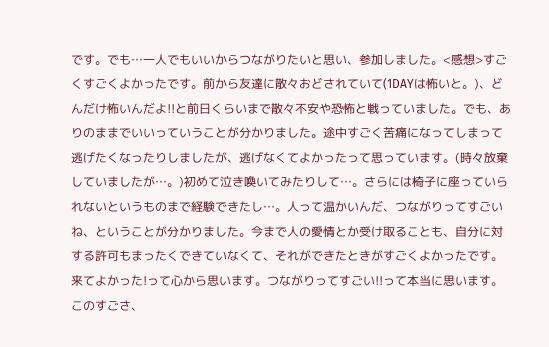です。でも…一人でもいいからつながりたいと思い、参加しました。<感想>すごくすごくよかったです。前から友達に散々おどされていて(1DAYは怖いと。)、どんだけ怖いんだよ!!と前日くらいまで散々不安や恐怖と戦っていました。でも、ありのままでいいっていうことが分かりました。途中すごく苦痛になってしまって逃げたくなったりしましたが、逃げなくてよかったって思っています。(時々放棄していましたが…。)初めて泣き喚いてみたりして…。さらには椅子に座っていられないというものまで経験できたし…。人って温かいんだ、つながりってすごいね、ということが分かりました。今まで人の愛情とか受け取ることも、自分に対する許可もまったくできていなくて、それができたときがすごくよかったです。来てよかった!って心から思います。つながりってすごい!!って本当に思います。このすごさ、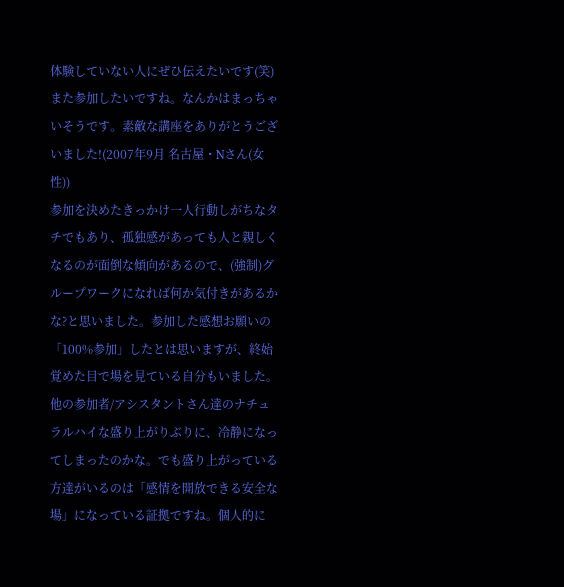体験していない人にぜひ伝えたいです(笑)また参加したいですね。なんかはまっちゃいそうです。素敵な講座をありがとうございました!(2007年9月 名古屋・Nさん(女性))
参加を決めたきっかけ一人行動しがちなタチでもあり、孤独感があっても人と親しくなるのが面倒な傾向があるので、(強制)グループワークになれば何か気付きがあるかな?と思いました。参加した感想お願いの「100%参加」したとは思いますが、終始覚めた目で場を見ている自分もいました。他の参加者/アシスタントさん達のナチュラルハイな盛り上がりぶりに、冷静になってしまったのかな。でも盛り上がっている方達がいるのは「感情を開放できる安全な場」になっている証拠ですね。個人的に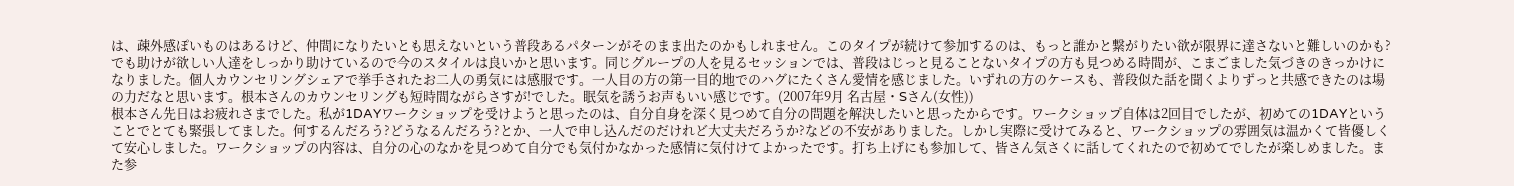は、疎外感ぽいものはあるけど、仲間になりたいとも思えないという普段あるパターンがそのまま出たのかもしれません。このタイプが続けて参加するのは、もっと誰かと繋がりたい欲が限界に達さないと難しいのかも?でも助けが欲しい人達をしっかり助けているので今のスタイルは良いかと思います。同じグループの人を見るセッションでは、普段はじっと見ることないタイプの方も見つめる時間が、こまごました気づきのきっかけになりました。個人カウンセリングシェアで挙手されたお二人の勇気には感服です。一人目の方の第一目的地でのハグにたくさん愛情を感じました。いずれの方のケースも、普段似た話を聞くよりずっと共感できたのは場の力だなと思います。根本さんのカウンセリングも短時間ながらさすが!でした。眠気を誘うお声もいい感じです。(2007年9月 名古屋・Sさん(女性))
根本さん先日はお疲れさまでした。私が1DAYワークショップを受けようと思ったのは、自分自身を深く見つめて自分の問題を解決したいと思ったからです。ワークショップ自体は2回目でしたが、初めての1DAYということでとても緊張してました。何するんだろう?どうなるんだろう?とか、一人で申し込んだのだけれど大丈夫だろうか?などの不安がありました。しかし実際に受けてみると、ワークショップの雰囲気は温かくて皆優しくて安心しました。ワークショップの内容は、自分の心のなかを見つめて自分でも気付かなかった感情に気付けてよかったです。打ち上げにも参加して、皆さん気さくに話してくれたので初めてでしたが楽しめました。また参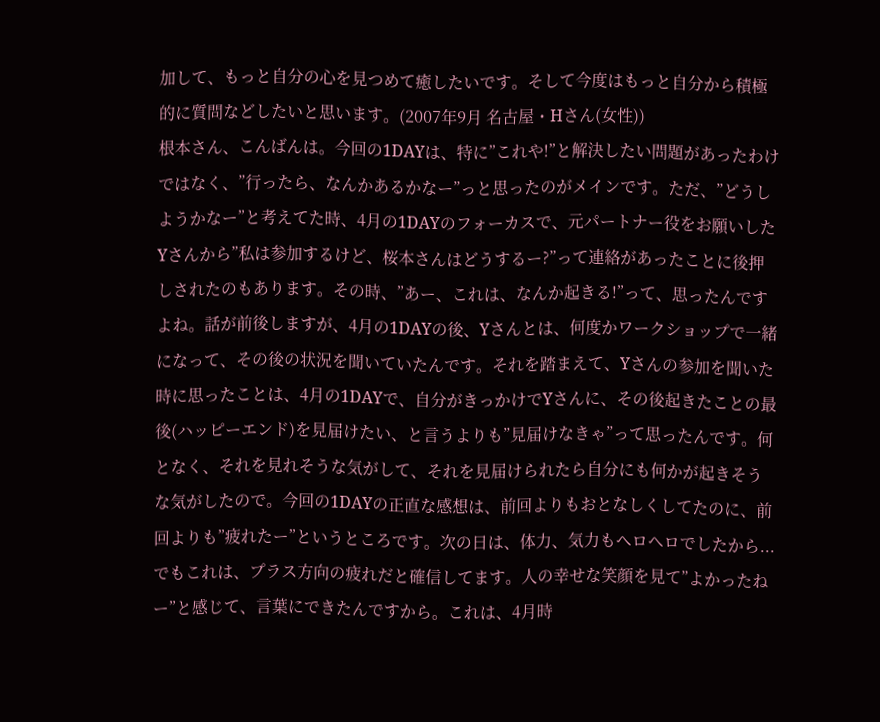加して、もっと自分の心を見つめて癒したいです。そして今度はもっと自分から積極的に質問などしたいと思います。(2007年9月 名古屋・Hさん(女性))
根本さん、こんばんは。今回の1DAYは、特に”これや!”と解決したい問題があったわけではなく、”行ったら、なんかあるかなー”っと思ったのがメインです。ただ、”どうしようかなー”と考えてた時、4月の1DAYのフォーカスで、元パートナー役をお願いしたYさんから”私は参加するけど、桜本さんはどうするー?”って連絡があったことに後押しされたのもあります。その時、”あー、これは、なんか起きる!”って、思ったんですよね。話が前後しますが、4月の1DAYの後、Yさんとは、何度かワークショップで一緒になって、その後の状況を聞いていたんです。それを踏まえて、Yさんの参加を聞いた時に思ったことは、4月の1DAYで、自分がきっかけでYさんに、その後起きたことの最後(ハッピーエンド)を見届けたい、と言うよりも”見届けなきゃ”って思ったんです。何となく、それを見れそうな気がして、それを見届けられたら自分にも何かが起きそうな気がしたので。今回の1DAYの正直な感想は、前回よりもおとなしくしてたのに、前回よりも”疲れたー”というところです。次の日は、体力、気力もヘロヘロでしたから...でもこれは、プラス方向の疲れだと確信してます。人の幸せな笑顔を見て”よかったねー”と感じて、言葉にできたんですから。これは、4月時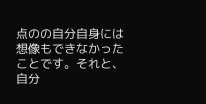点のの自分自身には想像もできなかったことです。それと、自分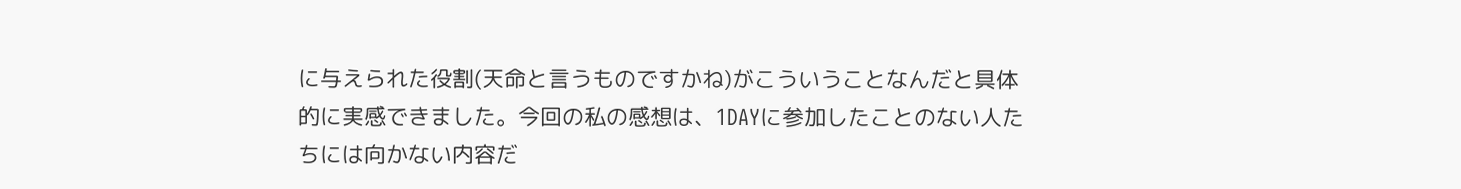に与えられた役割(天命と言うものですかね)がこういうことなんだと具体的に実感できました。今回の私の感想は、1DAYに参加したことのない人たちには向かない内容だ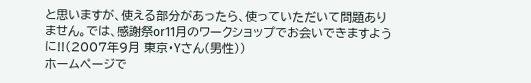と思いますが、使える部分があったら、使っていただいて問題ありません。では、感謝祭or11月のワークショップでお会いできますように!!(2007年9月 東京・Yさん(男性))
ホームページで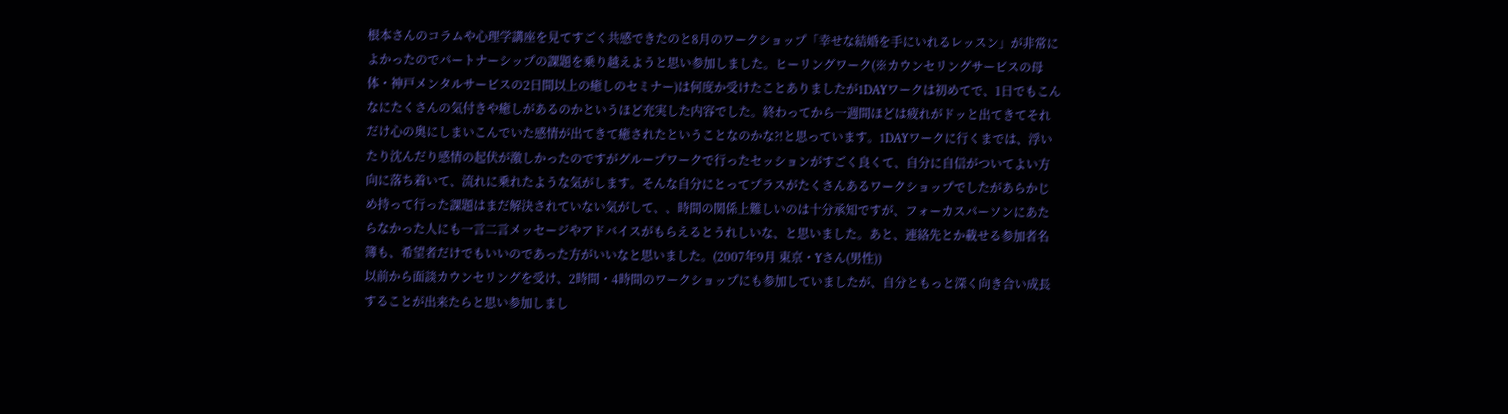根本さんのコラムや心理学講座を見てすごく共感できたのと8月のワークショップ「幸せな結婚を手にいれるレッスン」が非常によかったのでパートナーシップの課題を乗り越えようと思い参加しました。ヒーリングワーク(※カウンセリングサービスの母体・神戸メンタルサービスの2日間以上の癒しのセミナー)は何度か受けたことありましたが1DAYワークは初めてで、1日でもこんなにたくさんの気付きや癒しがあるのかというほど充実した内容でした。終わってから一週間ほどは疲れがドッと出てきてそれだけ心の奥にしまいこんでいた感情が出てきて癒されたということなのかな?!と思っています。1DAYワークに行くまでは、浮いたり沈んだり感情の起伏が激しかったのですがグループワークで行ったセッションがすごく良くて、自分に自信がついてよい方向に落ち着いて、流れに乗れたような気がします。そんな自分にとってプラスがたくさんあるワークショップでしたがあらかじめ持って行った課題はまだ解決されていない気がして、、時間の関係上難しいのは十分承知ですが、フォーカスパーソンにあたらなかった人にも一言二言メッセージやアドバイスがもらえるとうれしいな、と思いました。あと、連絡先とか載せる参加者名簿も、希望者だけでもいいのであった方がいいなと思いました。(2007年9月 東京・Yさん(男性))
以前から面談カウンセリングを受け、2時間・4時間のワークショップにも参加していましたが、自分ともっと深く向き合い成長することが出来たらと思い参加しまし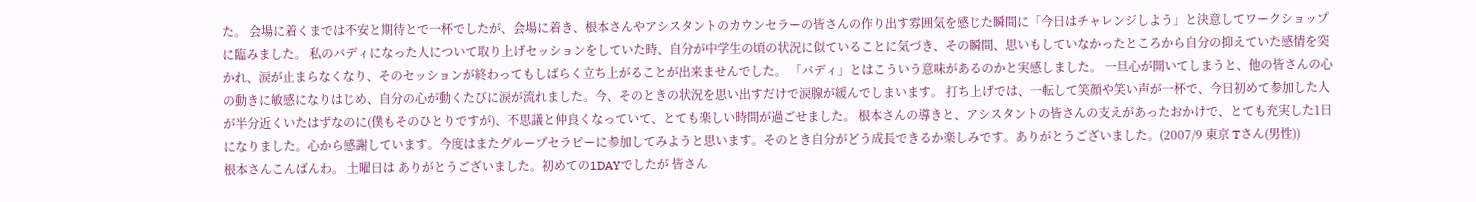た。 会場に着くまでは不安と期待とで一杯でしたが、会場に着き、根本さんやアシスタントのカウンセラーの皆さんの作り出す雰囲気を感じた瞬間に「今日はチャレンジしよう」と決意してワークショップに臨みました。 私のバディになった人について取り上げセッションをしていた時、自分が中学生の頃の状況に似ていることに気づき、その瞬間、思いもしていなかったところから自分の抑えていた感情を突かれ、涙が止まらなくなり、そのセッションが終わってもしばらく立ち上がることが出来ませんでした。 「バディ」とはこういう意味があるのかと実感しました。 一旦心が開いてしまうと、他の皆さんの心の動きに敏感になりはじめ、自分の心が動くたびに涙が流れました。今、そのときの状況を思い出すだけで涙腺が緩んでしまいます。 打ち上げでは、一転して笑顔や笑い声が一杯で、今日初めて参加した人が半分近くいたはずなのに(僕もそのひとりですが)、不思議と仲良くなっていて、とても楽しい時間が過ごせました。 根本さんの導きと、アシスタントの皆さんの支えがあったおかけで、とても充実した1日になりました。心から感謝しています。今度はまたグループセラピーに参加してみようと思います。そのとき自分がどう成長できるか楽しみです。ありがとうございました。(2007/9 東京 Tさん(男性))
根本さんこんばんわ。 土曜日は ありがとうございました。初めての1DAYでしたが 皆さん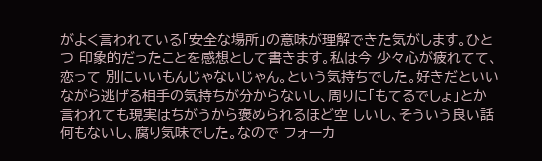がよく言われている「安全な場所」の意味が理解できた気がします。ひとつ 印象的だったことを感想として書きます。私は今 少々心が疲れてて、恋って 別にいいもんじゃないじゃん。という気持ちでした。好きだといいながら逃げる相手の気持ちが分からないし、周りに「もてるでしょ」とか言われても現実はちがうから褒められるほど空 しいし、そういう良い話何もないし、腐り気味でした。なので フォーカ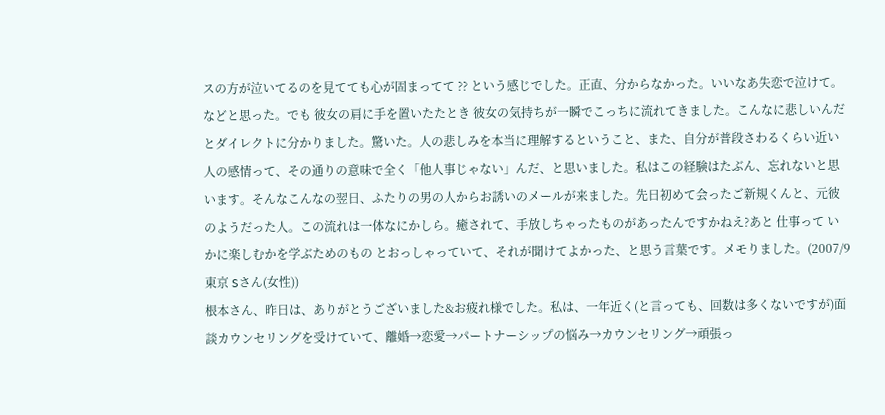スの方が泣いてるのを見てても心が固まってて ?? という感じでした。正直、分からなかった。いいなあ失恋で泣けて。などと思った。でも 彼女の肩に手を置いたたとき 彼女の気持ちが一瞬でこっちに流れてきました。こんなに悲しいんだ とダイレクトに分かりました。驚いた。人の悲しみを本当に理解するということ、また、自分が普段さわるくらい近い人の感情って、その通りの意味で全く「他人事じゃない」んだ、と思いました。私はこの経験はたぶん、忘れないと思います。そんなこんなの翌日、ふたりの男の人からお誘いのメールが来ました。先日初めて会ったご新規くんと、元彼のようだった人。この流れは一体なにかしら。癒されて、手放しちゃったものがあったんですかねえ?あと 仕事って いかに楽しむかを学ぶためのもの とおっしゃっていて、それが聞けてよかった、と思う言葉です。メモりました。(2007/9 東京 Sさん(女性))
根本さん、昨日は、ありがとうございました&お疲れ様でした。私は、一年近く(と言っても、回数は多くないですが)面談カウンセリングを受けていて、離婚→恋愛→パートナーシップの悩み→カウンセリング→頑張っ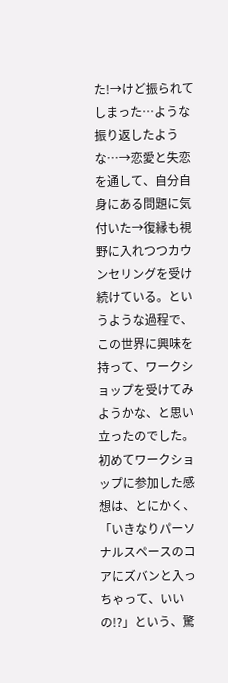た!→けど振られてしまった…ような振り返したような…→恋愛と失恋を通して、自分自身にある問題に気付いた→復縁も視野に入れつつカウンセリングを受け続けている。というような過程で、この世界に興味を持って、ワークショップを受けてみようかな、と思い立ったのでした。初めてワークショップに参加した感想は、とにかく、「いきなりパーソナルスペースのコアにズバンと入っちゃって、いいの!?」という、驚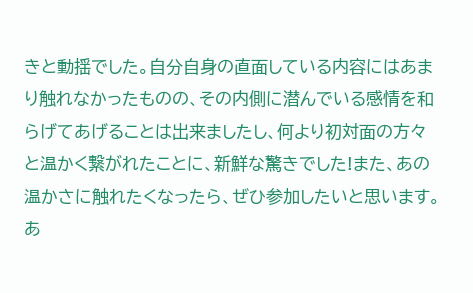きと動揺でした。自分自身の直面している内容にはあまり触れなかったものの、その内側に潜んでいる感情を和らげてあげることは出来ましたし、何より初対面の方々と温かく繋がれたことに、新鮮な驚きでした!また、あの温かさに触れたくなったら、ぜひ参加したいと思います。あ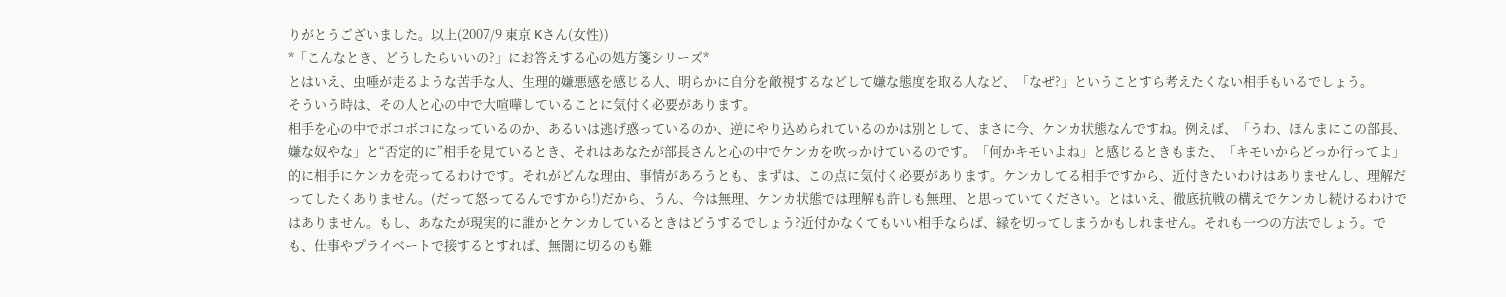りがとうございました。以上(2007/9 東京 Kさん(女性))
*「こんなとき、どうしたらいいの?」にお答えする心の処方箋シリーズ*
とはいえ、虫唾が走るような苦手な人、生理的嫌悪感を感じる人、明らかに自分を敵視するなどして嫌な態度を取る人など、「なぜ?」ということすら考えたくない相手もいるでしょう。
そういう時は、その人と心の中で大喧嘩していることに気付く必要があります。
相手を心の中でボコボコになっているのか、あるいは逃げ惑っているのか、逆にやり込められているのかは別として、まさに今、ケンカ状態なんですね。例えば、「うわ、ほんまにこの部長、嫌な奴やな」と“否定的に”相手を見ているとき、それはあなたが部長さんと心の中でケンカを吹っかけているのです。「何かキモいよね」と感じるときもまた、「キモいからどっか行ってよ」的に相手にケンカを売ってるわけです。それがどんな理由、事情があろうとも、まずは、この点に気付く必要があります。ケンカしてる相手ですから、近付きたいわけはありませんし、理解だってしたくありません。(だって怒ってるんですから!)だから、うん、今は無理、ケンカ状態では理解も許しも無理、と思っていてください。とはいえ、徹底抗戦の構えでケンカし続けるわけではありません。もし、あなたが現実的に誰かとケンカしているときはどうするでしょう?近付かなくてもいい相手ならば、縁を切ってしまうかもしれません。それも一つの方法でしょう。でも、仕事やプライベートで接するとすれば、無闇に切るのも難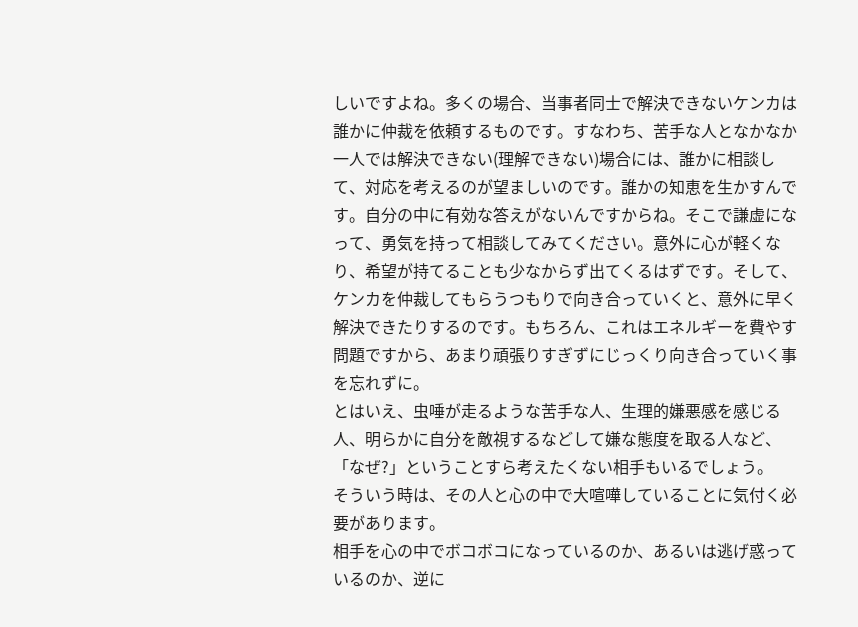しいですよね。多くの場合、当事者同士で解決できないケンカは誰かに仲裁を依頼するものです。すなわち、苦手な人となかなか一人では解決できない(理解できない)場合には、誰かに相談して、対応を考えるのが望ましいのです。誰かの知恵を生かすんです。自分の中に有効な答えがないんですからね。そこで謙虚になって、勇気を持って相談してみてください。意外に心が軽くなり、希望が持てることも少なからず出てくるはずです。そして、ケンカを仲裁してもらうつもりで向き合っていくと、意外に早く解決できたりするのです。もちろん、これはエネルギーを費やす問題ですから、あまり頑張りすぎずにじっくり向き合っていく事を忘れずに。
とはいえ、虫唾が走るような苦手な人、生理的嫌悪感を感じる人、明らかに自分を敵視するなどして嫌な態度を取る人など、「なぜ?」ということすら考えたくない相手もいるでしょう。
そういう時は、その人と心の中で大喧嘩していることに気付く必要があります。
相手を心の中でボコボコになっているのか、あるいは逃げ惑っているのか、逆に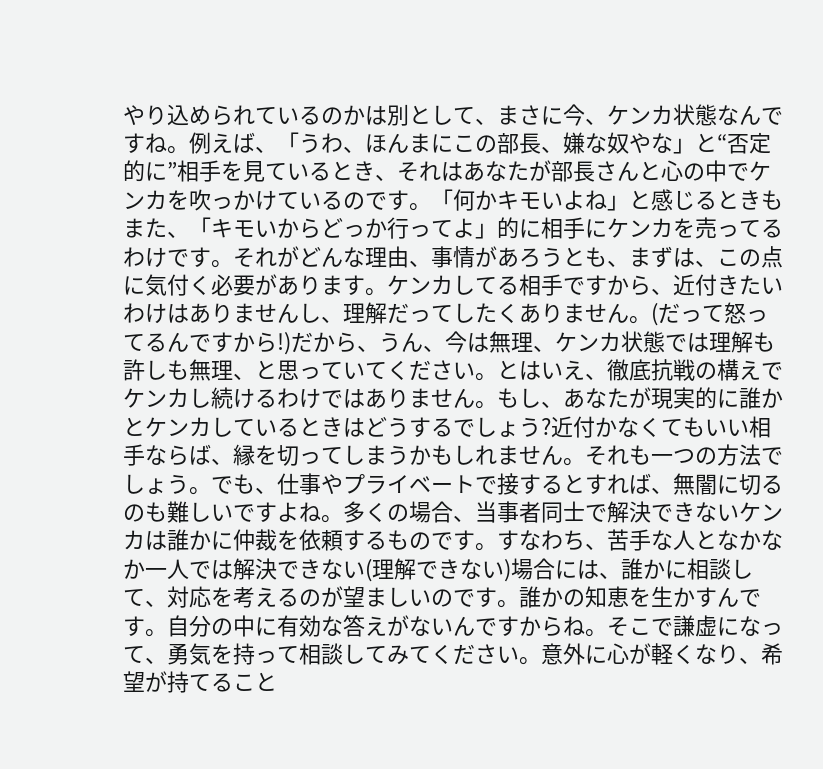やり込められているのかは別として、まさに今、ケンカ状態なんですね。例えば、「うわ、ほんまにこの部長、嫌な奴やな」と“否定的に”相手を見ているとき、それはあなたが部長さんと心の中でケンカを吹っかけているのです。「何かキモいよね」と感じるときもまた、「キモいからどっか行ってよ」的に相手にケンカを売ってるわけです。それがどんな理由、事情があろうとも、まずは、この点に気付く必要があります。ケンカしてる相手ですから、近付きたいわけはありませんし、理解だってしたくありません。(だって怒ってるんですから!)だから、うん、今は無理、ケンカ状態では理解も許しも無理、と思っていてください。とはいえ、徹底抗戦の構えでケンカし続けるわけではありません。もし、あなたが現実的に誰かとケンカしているときはどうするでしょう?近付かなくてもいい相手ならば、縁を切ってしまうかもしれません。それも一つの方法でしょう。でも、仕事やプライベートで接するとすれば、無闇に切るのも難しいですよね。多くの場合、当事者同士で解決できないケンカは誰かに仲裁を依頼するものです。すなわち、苦手な人となかなか一人では解決できない(理解できない)場合には、誰かに相談して、対応を考えるのが望ましいのです。誰かの知恵を生かすんです。自分の中に有効な答えがないんですからね。そこで謙虚になって、勇気を持って相談してみてください。意外に心が軽くなり、希望が持てること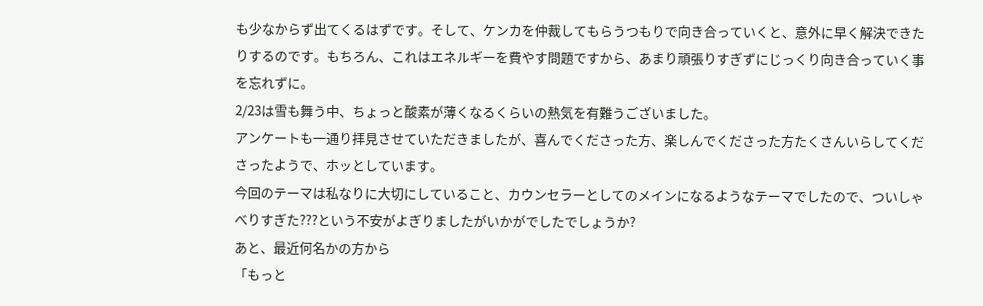も少なからず出てくるはずです。そして、ケンカを仲裁してもらうつもりで向き合っていくと、意外に早く解決できたりするのです。もちろん、これはエネルギーを費やす問題ですから、あまり頑張りすぎずにじっくり向き合っていく事を忘れずに。
2/23は雪も舞う中、ちょっと酸素が薄くなるくらいの熱気を有難うございました。
アンケートも一通り拝見させていただきましたが、喜んでくださった方、楽しんでくださった方たくさんいらしてくださったようで、ホッとしています。
今回のテーマは私なりに大切にしていること、カウンセラーとしてのメインになるようなテーマでしたので、ついしゃべりすぎた???という不安がよぎりましたがいかがでしたでしょうか?
あと、最近何名かの方から
「もっと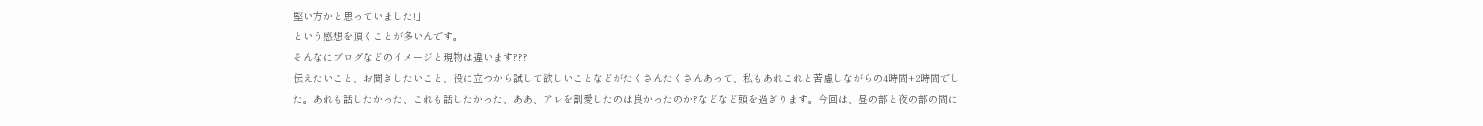堅い方かと思っていました!」
という感想を頂くことが多いんです。
そんなにブログなどのイメージと現物は違います???
伝えたいこと、お聞きしたいこと、役に立つから試して欲しいことなどがたくさんたくさんあって、私もあれこれと苦慮しながらの4時間+2時間でした。あれも話したかった、これも話したかった、ああ、アレを割愛したのは良かったのか?などなど頭を過ぎります。今回は、昼の部と夜の部の間に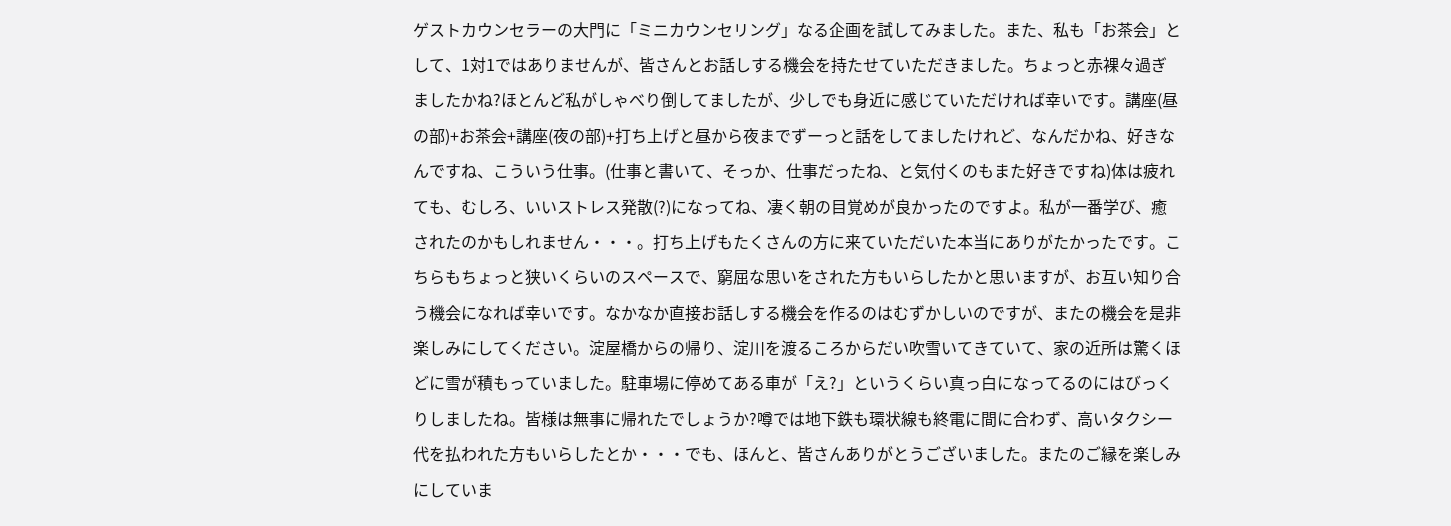ゲストカウンセラーの大門に「ミニカウンセリング」なる企画を試してみました。また、私も「お茶会」として、1対1ではありませんが、皆さんとお話しする機会を持たせていただきました。ちょっと赤裸々過ぎましたかね?ほとんど私がしゃべり倒してましたが、少しでも身近に感じていただければ幸いです。講座(昼の部)+お茶会+講座(夜の部)+打ち上げと昼から夜までずーっと話をしてましたけれど、なんだかね、好きなんですね、こういう仕事。(仕事と書いて、そっか、仕事だったね、と気付くのもまた好きですね)体は疲れても、むしろ、いいストレス発散(?)になってね、凄く朝の目覚めが良かったのですよ。私が一番学び、癒されたのかもしれません・・・。打ち上げもたくさんの方に来ていただいた本当にありがたかったです。こちらもちょっと狭いくらいのスペースで、窮屈な思いをされた方もいらしたかと思いますが、お互い知り合う機会になれば幸いです。なかなか直接お話しする機会を作るのはむずかしいのですが、またの機会を是非楽しみにしてください。淀屋橋からの帰り、淀川を渡るころからだい吹雪いてきていて、家の近所は驚くほどに雪が積もっていました。駐車場に停めてある車が「え?」というくらい真っ白になってるのにはびっくりしましたね。皆様は無事に帰れたでしょうか?噂では地下鉄も環状線も終電に間に合わず、高いタクシー代を払われた方もいらしたとか・・・でも、ほんと、皆さんありがとうございました。またのご縁を楽しみにしていま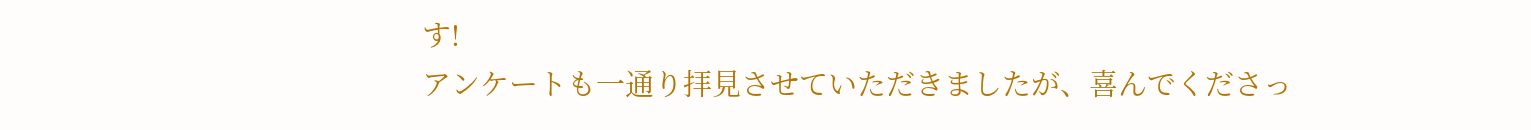す!
アンケートも一通り拝見させていただきましたが、喜んでくださっ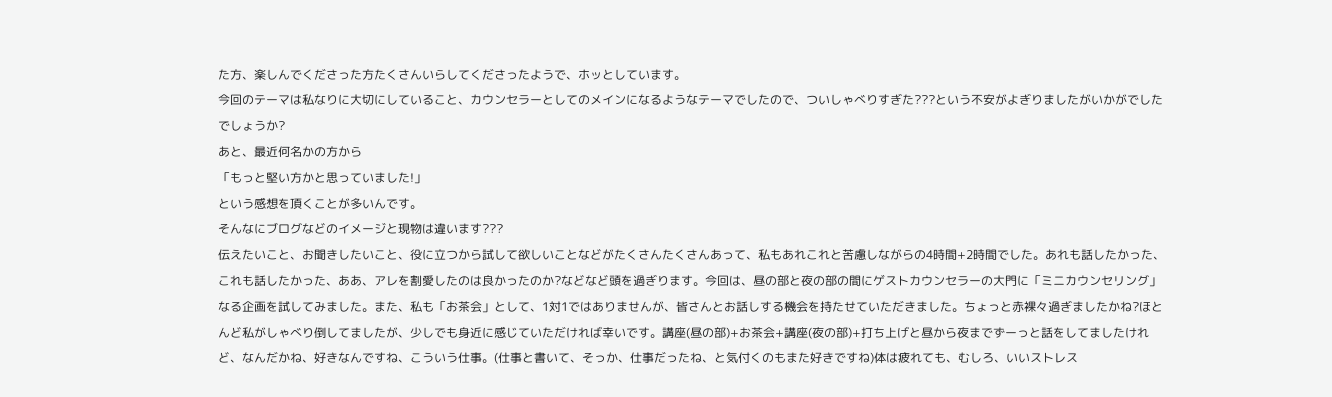た方、楽しんでくださった方たくさんいらしてくださったようで、ホッとしています。
今回のテーマは私なりに大切にしていること、カウンセラーとしてのメインになるようなテーマでしたので、ついしゃべりすぎた???という不安がよぎりましたがいかがでしたでしょうか?
あと、最近何名かの方から
「もっと堅い方かと思っていました!」
という感想を頂くことが多いんです。
そんなにブログなどのイメージと現物は違います???
伝えたいこと、お聞きしたいこと、役に立つから試して欲しいことなどがたくさんたくさんあって、私もあれこれと苦慮しながらの4時間+2時間でした。あれも話したかった、これも話したかった、ああ、アレを割愛したのは良かったのか?などなど頭を過ぎります。今回は、昼の部と夜の部の間にゲストカウンセラーの大門に「ミニカウンセリング」なる企画を試してみました。また、私も「お茶会」として、1対1ではありませんが、皆さんとお話しする機会を持たせていただきました。ちょっと赤裸々過ぎましたかね?ほとんど私がしゃべり倒してましたが、少しでも身近に感じていただければ幸いです。講座(昼の部)+お茶会+講座(夜の部)+打ち上げと昼から夜までずーっと話をしてましたけれど、なんだかね、好きなんですね、こういう仕事。(仕事と書いて、そっか、仕事だったね、と気付くのもまた好きですね)体は疲れても、むしろ、いいストレス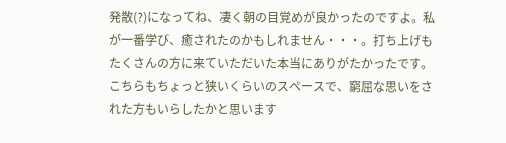発散(?)になってね、凄く朝の目覚めが良かったのですよ。私が一番学び、癒されたのかもしれません・・・。打ち上げもたくさんの方に来ていただいた本当にありがたかったです。こちらもちょっと狭いくらいのスペースで、窮屈な思いをされた方もいらしたかと思います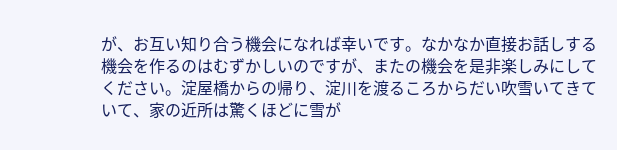が、お互い知り合う機会になれば幸いです。なかなか直接お話しする機会を作るのはむずかしいのですが、またの機会を是非楽しみにしてください。淀屋橋からの帰り、淀川を渡るころからだい吹雪いてきていて、家の近所は驚くほどに雪が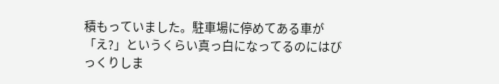積もっていました。駐車場に停めてある車が「え?」というくらい真っ白になってるのにはびっくりしま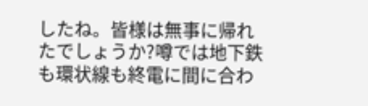したね。皆様は無事に帰れたでしょうか?噂では地下鉄も環状線も終電に間に合わ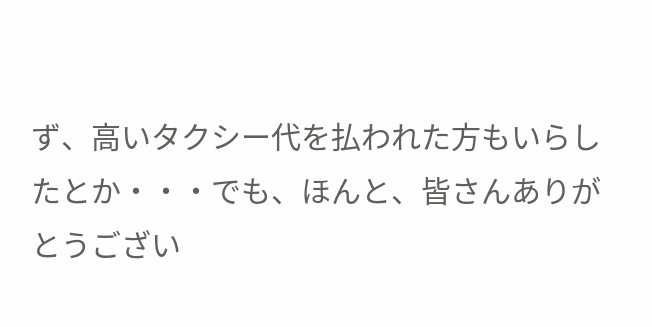ず、高いタクシー代を払われた方もいらしたとか・・・でも、ほんと、皆さんありがとうござい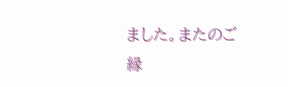ました。またのご縁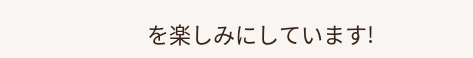を楽しみにしています!